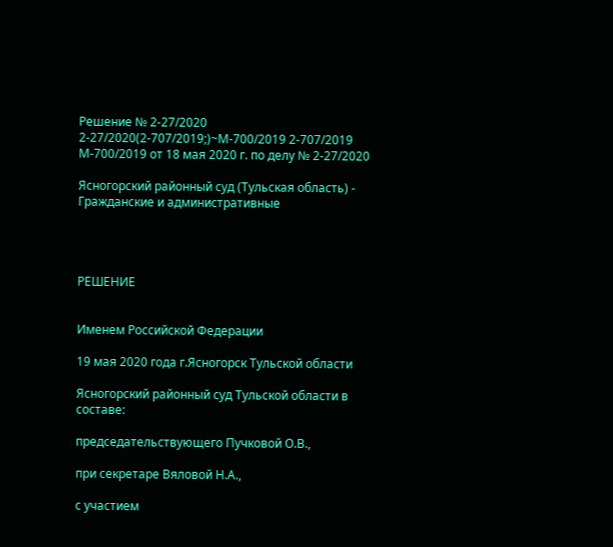Решение № 2-27/2020 2-27/2020(2-707/2019;)~М-700/2019 2-707/2019 М-700/2019 от 18 мая 2020 г. по делу № 2-27/2020

Ясногорский районный суд (Тульская область) - Гражданские и административные




РЕШЕНИЕ


Именем Российской Федерации

19 мая 2020 года г.Ясногорск Тульской области

Ясногорский районный суд Тульской области в составе:

председательствующего Пучковой О.В.,

при секретаре Вяловой Н.А.,

с участием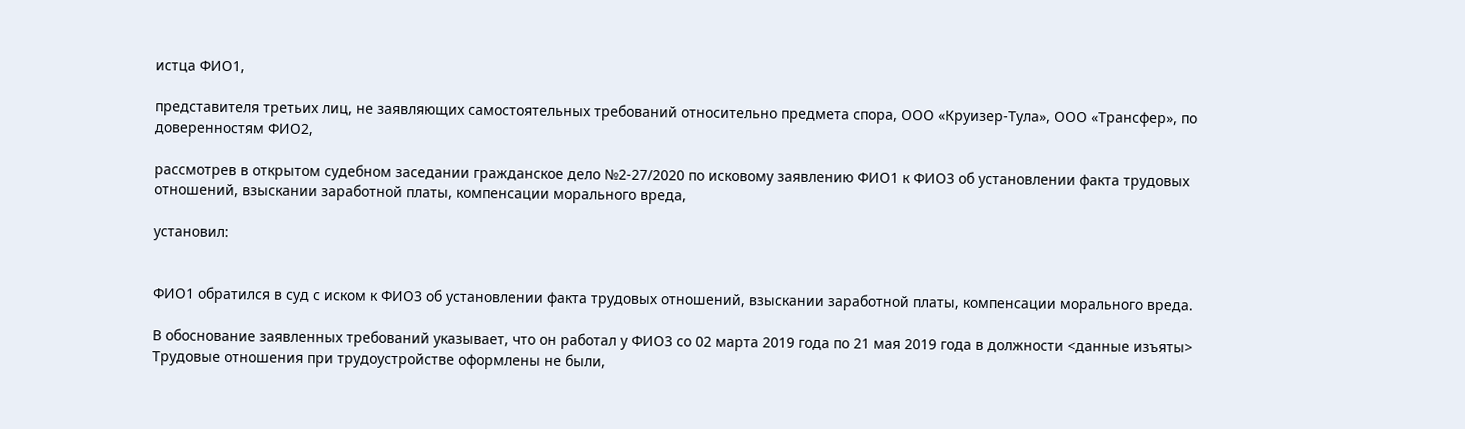истца ФИО1,

представителя третьих лиц, не заявляющих самостоятельных требований относительно предмета спора, ООО «Круизер-Тула», ООО «Трансфер», по доверенностям ФИО2,

рассмотрев в открытом судебном заседании гражданское дело №2-27/2020 по исковому заявлению ФИО1 к ФИО3 об установлении факта трудовых отношений, взыскании заработной платы, компенсации морального вреда,

установил:


ФИО1 обратился в суд с иском к ФИО3 об установлении факта трудовых отношений, взыскании заработной платы, компенсации морального вреда.

В обоснование заявленных требований указывает, что он работал у ФИО3 со 02 марта 2019 года по 21 мая 2019 года в должности <данные изъяты> Трудовые отношения при трудоустройстве оформлены не были,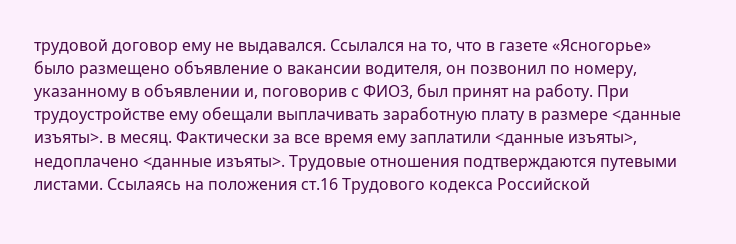трудовой договор ему не выдавался. Ссылался на то, что в газете «Ясногорье» было размещено объявление о вакансии водителя, он позвонил по номеру, указанному в объявлении и, поговорив с ФИО3, был принят на работу. При трудоустройстве ему обещали выплачивать заработную плату в размере <данные изъяты>. в месяц. Фактически за все время ему заплатили <данные изъяты>, недоплачено <данные изъяты>. Трудовые отношения подтверждаются путевыми листами. Ссылаясь на положения ст.16 Трудового кодекса Российской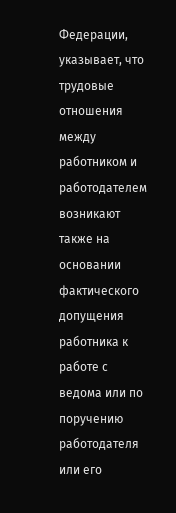Федерации, указывает, что трудовые отношения между работником и работодателем возникают также на основании фактического допущения работника к работе с ведома или по поручению работодателя или его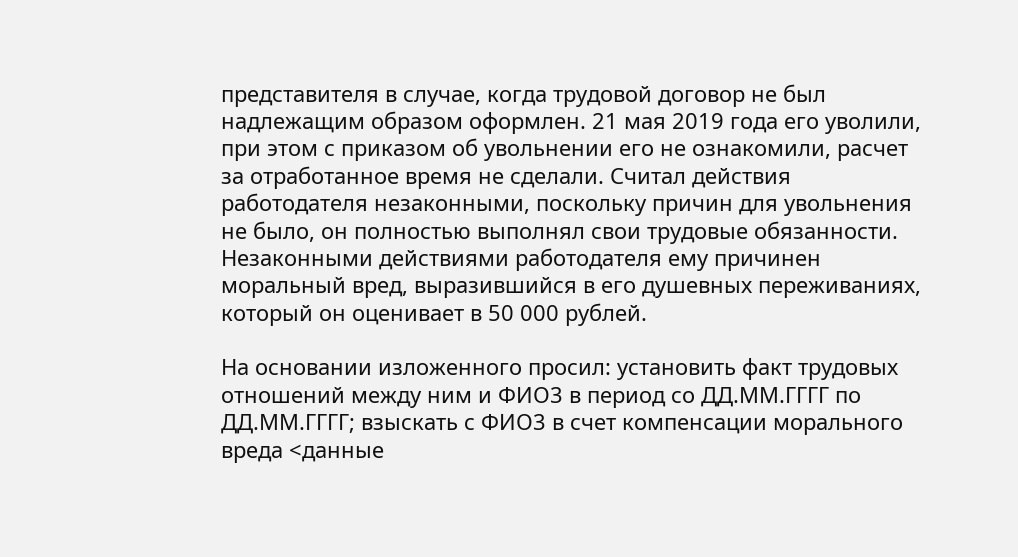представителя в случае, когда трудовой договор не был надлежащим образом оформлен. 21 мая 2019 года его уволили, при этом с приказом об увольнении его не ознакомили, расчет за отработанное время не сделали. Считал действия работодателя незаконными, поскольку причин для увольнения не было, он полностью выполнял свои трудовые обязанности. Незаконными действиями работодателя ему причинен моральный вред, выразившийся в его душевных переживаниях, который он оценивает в 50 000 рублей.

На основании изложенного просил: установить факт трудовых отношений между ним и ФИО3 в период со ДД.ММ.ГГГГ по ДД.ММ.ГГГГ; взыскать с ФИО3 в счет компенсации морального вреда <данные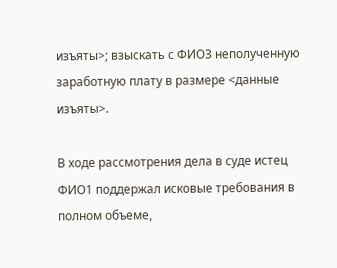изъяты>; взыскать с ФИО3 неполученную заработную плату в размере <данные изъяты>.

В ходе рассмотрения дела в суде истец ФИО1 поддержал исковые требования в полном объеме,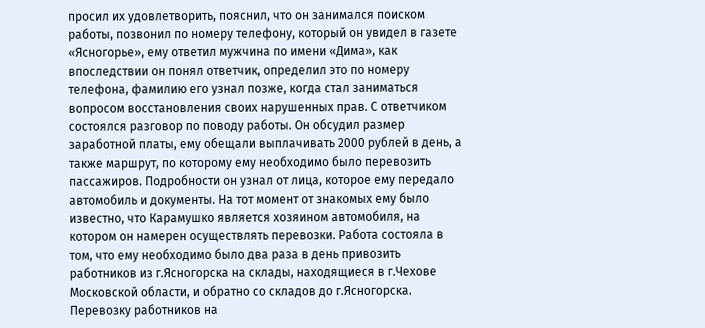просил их удовлетворить, пояснил, что он занимался поиском работы, позвонил по номеру телефону, который он увидел в газете «Ясногорье», ему ответил мужчина по имени «Дима», как впоследствии он понял ответчик, определил это по номеру телефона, фамилию его узнал позже, когда стал заниматься вопросом восстановления своих нарушенных прав. С ответчиком состоялся разговор по поводу работы. Он обсудил размер заработной платы, ему обещали выплачивать 2000 рублей в день, а также маршрут, по которому ему необходимо было перевозить пассажиров. Подробности он узнал от лица, которое ему передало автомобиль и документы. На тот момент от знакомых ему было известно, что Карамушко является хозяином автомобиля, на котором он намерен осуществлять перевозки. Работа состояла в том, что ему необходимо было два раза в день привозить работников из г.Ясногорска на склады, находящиеся в г.Чехове Московской области, и обратно со складов до г.Ясногорска. Перевозку работников на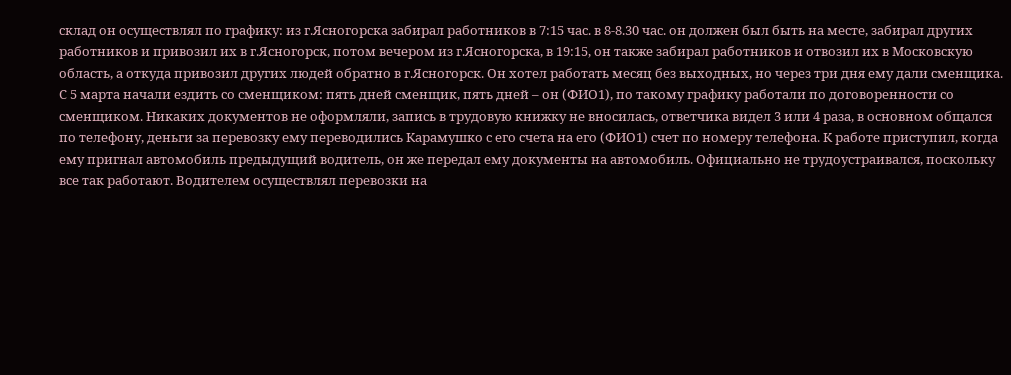склад он осуществлял по графику: из г.Ясногорска забирал работников в 7:15 час. в 8-8.30 час. он должен был быть на месте, забирал других работников и привозил их в г.Ясногорск, потом вечером из г.Ясногорска, в 19:15, он также забирал работников и отвозил их в Московскую область, а откуда привозил других людей обратно в г.Ясногорск. Он хотел работать месяц без выходных, но через три дня ему дали сменщика. С 5 марта начали ездить со сменщиком: пять дней сменщик, пять дней – он (ФИО1), по такому графику работали по договоренности со сменщиком. Никаких документов не оформляли, запись в трудовую книжку не вносилась, ответчика видел 3 или 4 раза, в основном общался по телефону, деньги за перевозку ему переводились Карамушко с его счета на его (ФИО1) счет по номеру телефона. К работе приступил, когда ему пригнал автомобиль предыдущий водитель, он же передал ему документы на автомобиль. Официально не трудоустраивался, поскольку все так работают. Водителем осуществлял перевозки на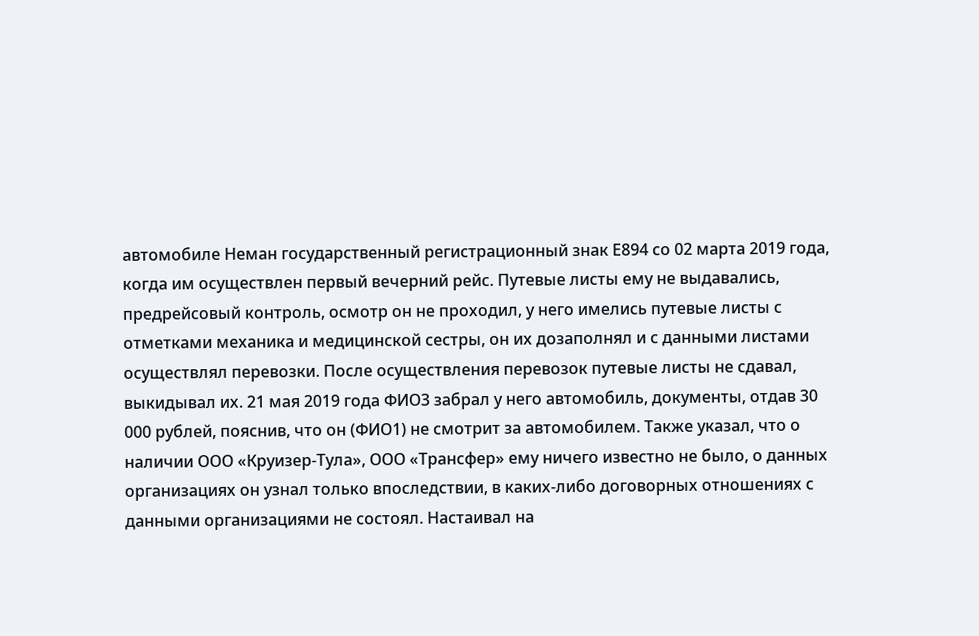автомобиле Неман государственный регистрационный знак Е894 со 02 марта 2019 года, когда им осуществлен первый вечерний рейс. Путевые листы ему не выдавались, предрейсовый контроль, осмотр он не проходил, у него имелись путевые листы с отметками механика и медицинской сестры, он их дозаполнял и с данными листами осуществлял перевозки. После осуществления перевозок путевые листы не сдавал, выкидывал их. 21 мая 2019 года ФИО3 забрал у него автомобиль, документы, отдав 30 000 рублей, пояснив, что он (ФИО1) не смотрит за автомобилем. Также указал, что о наличии ООО «Круизер-Тула», ООО «Трансфер» ему ничего известно не было, о данных организациях он узнал только впоследствии, в каких-либо договорных отношениях с данными организациями не состоял. Настаивал на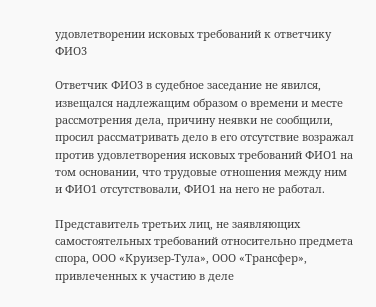удовлетворении исковых требований к ответчику ФИО3

Ответчик ФИО3 в судебное заседание не явился, извещался надлежащим образом о времени и месте рассмотрения дела, причину неявки не сообщили, просил рассматривать дело в его отсутствие возражал против удовлетворения исковых требований ФИО1 на том основании, что трудовые отношения между ним и ФИО1 отсутствовали, ФИО1 на него не работал.

Представитель третьих лиц, не заявляющих самостоятельных требований относительно предмета спора, ООО «Круизер-Тула», ООО «Трансфер», привлеченных к участию в деле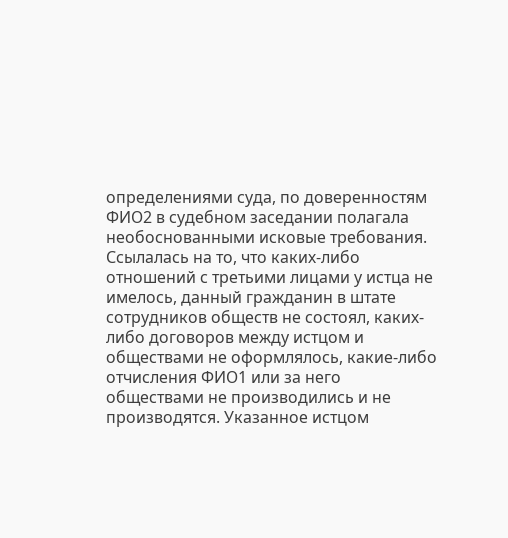определениями суда, по доверенностям ФИО2 в судебном заседании полагала необоснованными исковые требования. Ссылалась на то, что каких-либо отношений с третьими лицами у истца не имелось, данный гражданин в штате сотрудников обществ не состоял, каких-либо договоров между истцом и обществами не оформлялось, какие-либо отчисления ФИО1 или за него обществами не производились и не производятся. Указанное истцом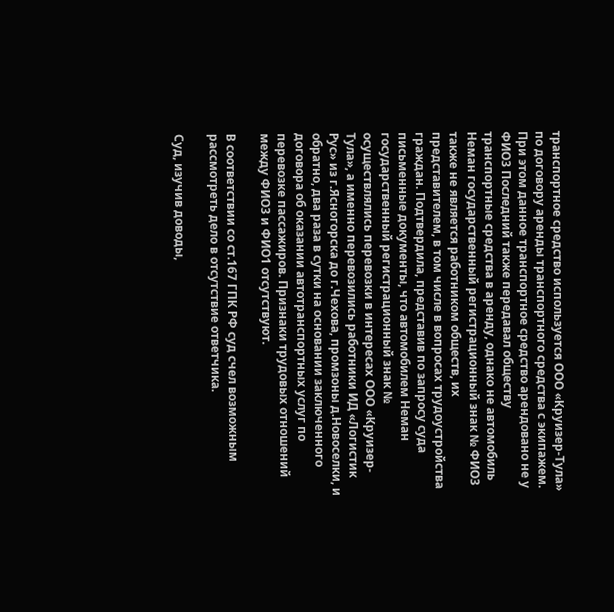транспортное средство используется ООО «Круизер-Тула» по договору аренды транспортного средства с экипажем. При этом данное транспортное средство арендовано не у ФИО3 Последний также передавал обществу транспортные средства в аренду, однако не автомобиль Неман государственный регистрационный знак № ФИО3 также не является работником обществ, их представителем, в том числе в вопросах трудоустройства граждан. Подтвердила, представив по запросу суда письменные документы, что автомобилем Неман государственный регистрационный знак № осуществлялись перевозки в интересах ООО «Круизер-Тула», а именно перевозились работники ИД «Логистик Рус» из г.Ясногорска до г.Чехова, промзоны д.Новоселки, и обратно, два раза в сутки на основании заключенного договора об оказании автотранспортных услуг по перевозке пассажиров. Признаки трудовых отношений между ФИО3 и ФИО1 отсутствуют.

В соответствии со ст.167 ГПК РФ суд счел возможным рассмотреть дело в отсутствие ответчика.

Суд, изучив доводы,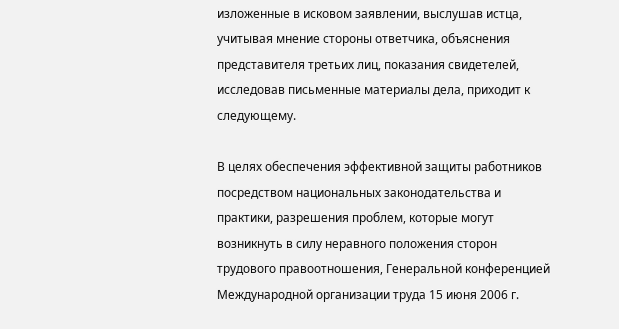изложенные в исковом заявлении, выслушав истца, учитывая мнение стороны ответчика, объяснения представителя третьих лиц, показания свидетелей, исследовав письменные материалы дела, приходит к следующему.

В целях обеспечения эффективной защиты работников посредством национальных законодательства и практики, разрешения проблем, которые могут возникнуть в силу неравного положения сторон трудового правоотношения, Генеральной конференцией Международной организации труда 15 июня 2006 г.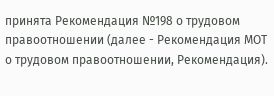принята Рекомендация №198 о трудовом правоотношении (далее - Рекомендация МОТ о трудовом правоотношении, Рекомендация).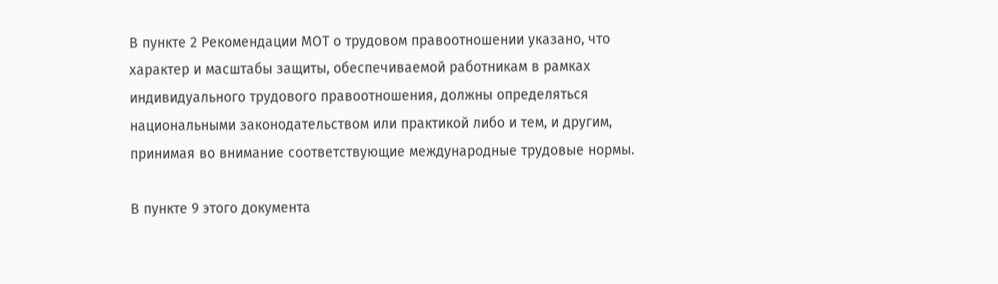В пункте 2 Рекомендации МОТ о трудовом правоотношении указано, что характер и масштабы защиты, обеспечиваемой работникам в рамках индивидуального трудового правоотношения, должны определяться национальными законодательством или практикой либо и тем, и другим, принимая во внимание соответствующие международные трудовые нормы.

В пункте 9 этого документа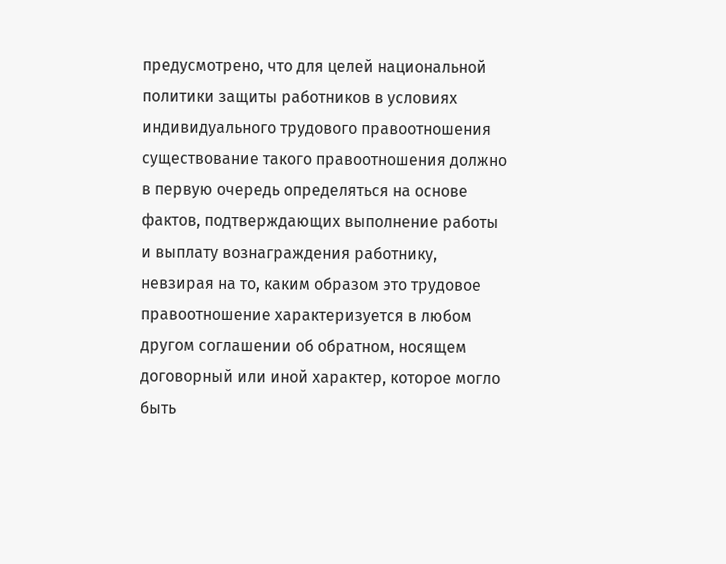предусмотрено, что для целей национальной политики защиты работников в условиях индивидуального трудового правоотношения существование такого правоотношения должно в первую очередь определяться на основе фактов, подтверждающих выполнение работы и выплату вознаграждения работнику, невзирая на то, каким образом это трудовое правоотношение характеризуется в любом другом соглашении об обратном, носящем договорный или иной характер, которое могло быть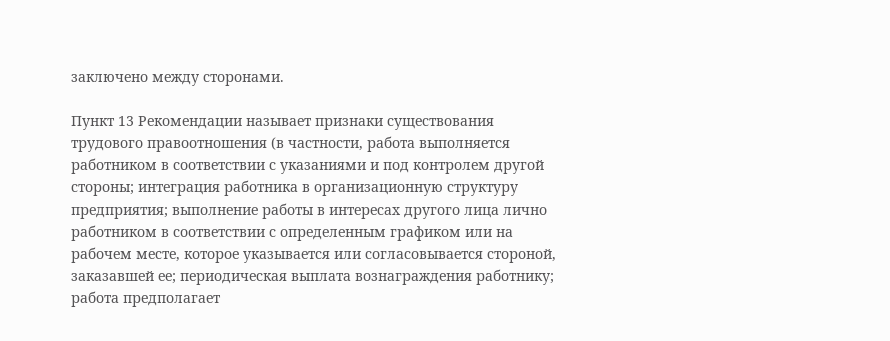заключено между сторонами.

Пункт 13 Рекомендации называет признаки существования трудового правоотношения (в частности, работа выполняется работником в соответствии с указаниями и под контролем другой стороны; интеграция работника в организационную структуру предприятия; выполнение работы в интересах другого лица лично работником в соответствии с определенным графиком или на рабочем месте, которое указывается или согласовывается стороной, заказавшей ее; периодическая выплата вознаграждения работнику; работа предполагает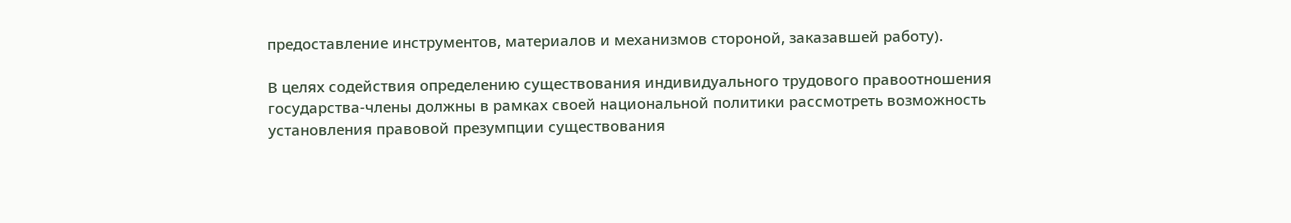предоставление инструментов, материалов и механизмов стороной, заказавшей работу).

В целях содействия определению существования индивидуального трудового правоотношения государства-члены должны в рамках своей национальной политики рассмотреть возможность установления правовой презумпции существования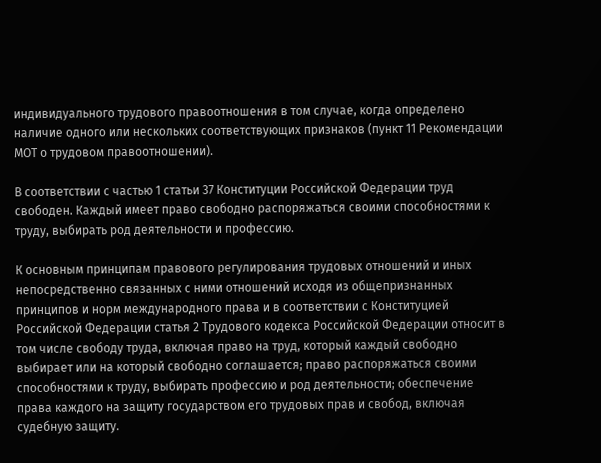индивидуального трудового правоотношения в том случае, когда определено наличие одного или нескольких соответствующих признаков (пункт 11 Рекомендации МОТ о трудовом правоотношении).

В соответствии с частью 1 статьи 37 Конституции Российской Федерации труд свободен. Каждый имеет право свободно распоряжаться своими способностями к труду, выбирать род деятельности и профессию.

К основным принципам правового регулирования трудовых отношений и иных непосредственно связанных с ними отношений исходя из общепризнанных принципов и норм международного права и в соответствии с Конституцией Российской Федерации статья 2 Трудового кодекса Российской Федерации относит в том числе свободу труда, включая право на труд, который каждый свободно выбирает или на который свободно соглашается; право распоряжаться своими способностями к труду, выбирать профессию и род деятельности; обеспечение права каждого на защиту государством его трудовых прав и свобод, включая судебную защиту.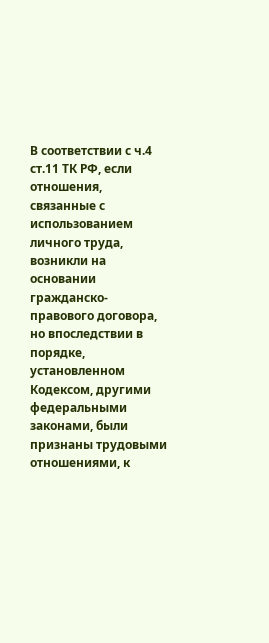В соответствии с ч.4 ст.11 ТК РФ, если отношения, связанные с использованием личного труда, возникли на основании гражданско-правового договора, но впоследствии в порядке, установленном Кодексом, другими федеральными законами, были признаны трудовыми отношениями, к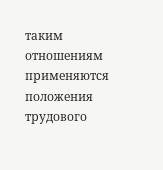таким отношениям применяются положения трудового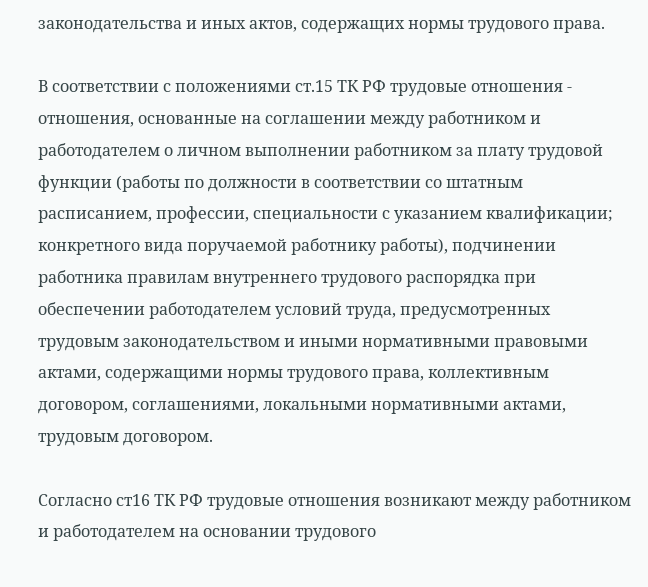законодательства и иных актов, содержащих нормы трудового права.

В соответствии с положениями ст.15 ТК РФ трудовые отношения - отношения, основанные на соглашении между работником и работодателем о личном выполнении работником за плату трудовой функции (работы по должности в соответствии со штатным расписанием, профессии, специальности с указанием квалификации; конкретного вида поручаемой работнику работы), подчинении работника правилам внутреннего трудового распорядка при обеспечении работодателем условий труда, предусмотренных трудовым законодательством и иными нормативными правовыми актами, содержащими нормы трудового права, коллективным договором, соглашениями, локальными нормативными актами, трудовым договором.

Согласно ст16 ТК РФ трудовые отношения возникают между работником и работодателем на основании трудового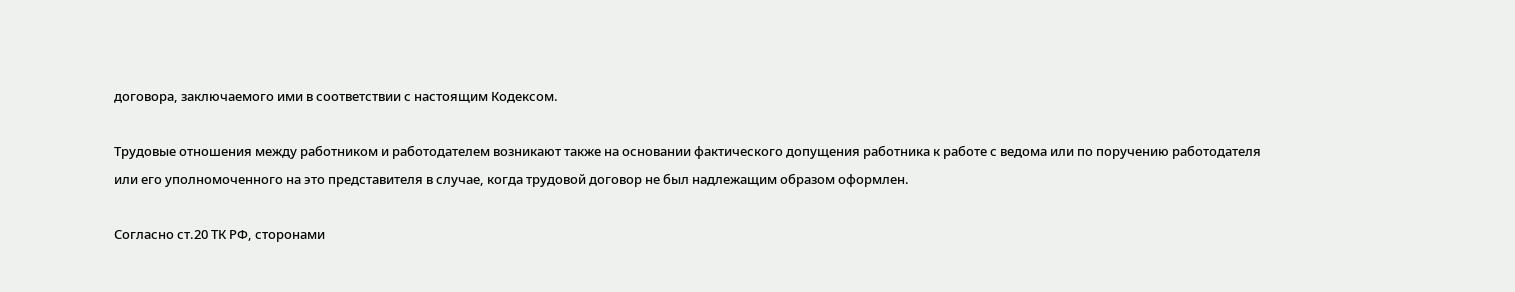договора, заключаемого ими в соответствии с настоящим Кодексом.

Трудовые отношения между работником и работодателем возникают также на основании фактического допущения работника к работе с ведома или по поручению работодателя или его уполномоченного на это представителя в случае, когда трудовой договор не был надлежащим образом оформлен.

Согласно ст.20 ТК РФ, сторонами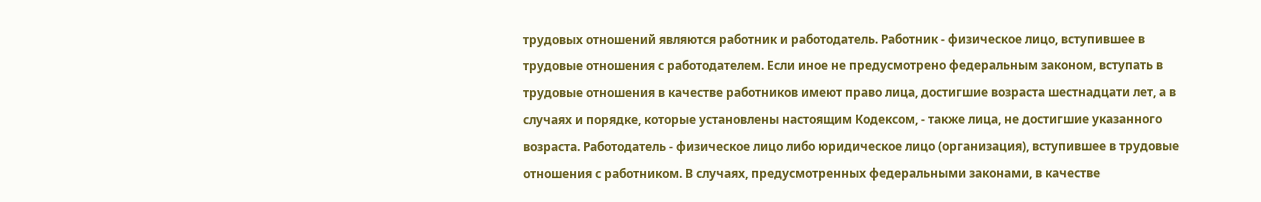трудовых отношений являются работник и работодатель. Работник - физическое лицо, вступившее в трудовые отношения с работодателем. Если иное не предусмотрено федеральным законом, вступать в трудовые отношения в качестве работников имеют право лица, достигшие возраста шестнадцати лет, а в случаях и порядке, которые установлены настоящим Кодексом, - также лица, не достигшие указанного возраста. Работодатель - физическое лицо либо юридическое лицо (организация), вступившее в трудовые отношения с работником. В случаях, предусмотренных федеральными законами, в качестве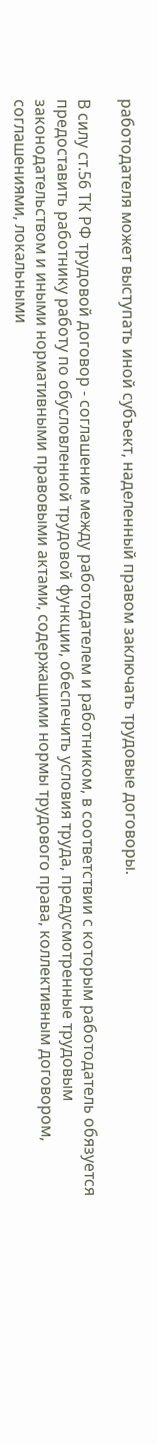работодателя может выступать иной субъект, наделенный правом заключать трудовые договоры.

В силу ст.56 ТК РФ трудовой договор - соглашение между работодателем и работником, в соответствии с которым работодатель обязуется предоставить работнику работу по обусловленной трудовой функции, обеспечить условия труда, предусмотренные трудовым законодательством и иными нормативными правовыми актами, содержащими нормы трудового права, коллективным договором, соглашениями, локальными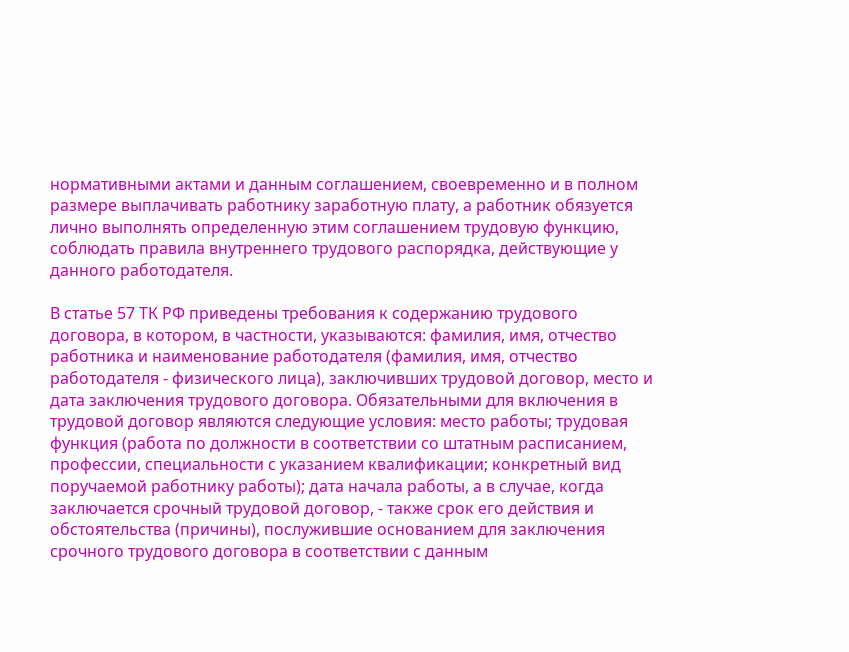нормативными актами и данным соглашением, своевременно и в полном размере выплачивать работнику заработную плату, а работник обязуется лично выполнять определенную этим соглашением трудовую функцию, соблюдать правила внутреннего трудового распорядка, действующие у данного работодателя.

В статье 57 ТК РФ приведены требования к содержанию трудового договора, в котором, в частности, указываются: фамилия, имя, отчество работника и наименование работодателя (фамилия, имя, отчество работодателя - физического лица), заключивших трудовой договор, место и дата заключения трудового договора. Обязательными для включения в трудовой договор являются следующие условия: место работы; трудовая функция (работа по должности в соответствии со штатным расписанием, профессии, специальности с указанием квалификации; конкретный вид поручаемой работнику работы); дата начала работы, а в случае, когда заключается срочный трудовой договор, - также срок его действия и обстоятельства (причины), послужившие основанием для заключения срочного трудового договора в соответствии с данным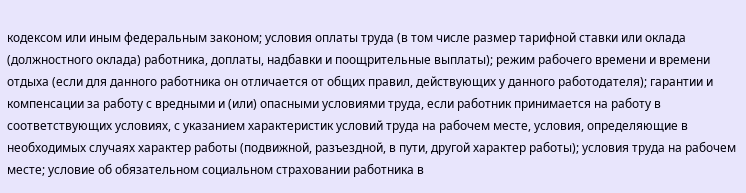кодексом или иным федеральным законом; условия оплаты труда (в том числе размер тарифной ставки или оклада (должностного оклада) работника, доплаты, надбавки и поощрительные выплаты); режим рабочего времени и времени отдыха (если для данного работника он отличается от общих правил, действующих у данного работодателя); гарантии и компенсации за работу с вредными и (или) опасными условиями труда, если работник принимается на работу в соответствующих условиях, с указанием характеристик условий труда на рабочем месте, условия, определяющие в необходимых случаях характер работы (подвижной, разъездной, в пути, другой характер работы); условия труда на рабочем месте; условие об обязательном социальном страховании работника в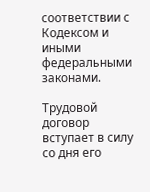соответствии с Кодексом и иными федеральными законами.

Трудовой договор вступает в силу со дня его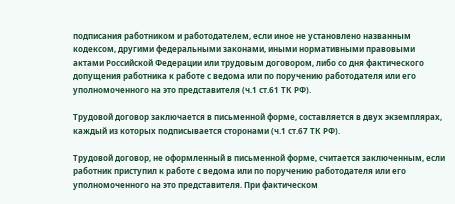подписания работником и работодателем, если иное не установлено названным кодексом, другими федеральными законами, иными нормативными правовыми актами Российской Федерации или трудовым договором, либо со дня фактического допущения работника к работе с ведома или по поручению работодателя или его уполномоченного на это представителя (ч.1 ст.61 ТК РФ).

Трудовой договор заключается в письменной форме, составляется в двух экземплярах, каждый из которых подписывается сторонами (ч.1 ст.67 ТК РФ).

Трудовой договор, не оформленный в письменной форме, считается заключенным, если работник приступил к работе с ведома или по поручению работодателя или его уполномоченного на это представителя. При фактическом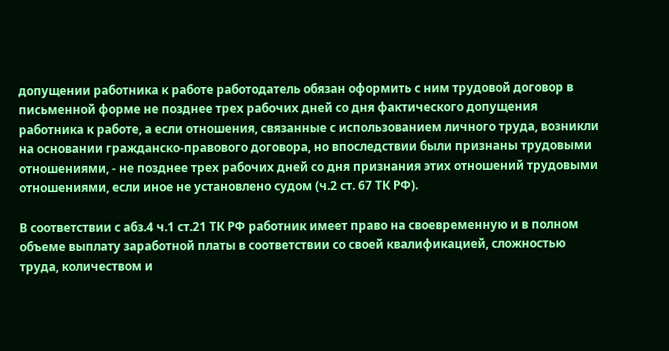допущении работника к работе работодатель обязан оформить с ним трудовой договор в письменной форме не позднее трех рабочих дней со дня фактического допущения работника к работе, а если отношения, связанные с использованием личного труда, возникли на основании гражданско-правового договора, но впоследствии были признаны трудовыми отношениями, - не позднее трех рабочих дней со дня признания этих отношений трудовыми отношениями, если иное не установлено судом (ч.2 ст. 67 ТК РФ).

В соответствии с абз.4 ч.1 ст.21 ТК РФ работник имеет право на своевременную и в полном объеме выплату заработной платы в соответствии со своей квалификацией, сложностью труда, количеством и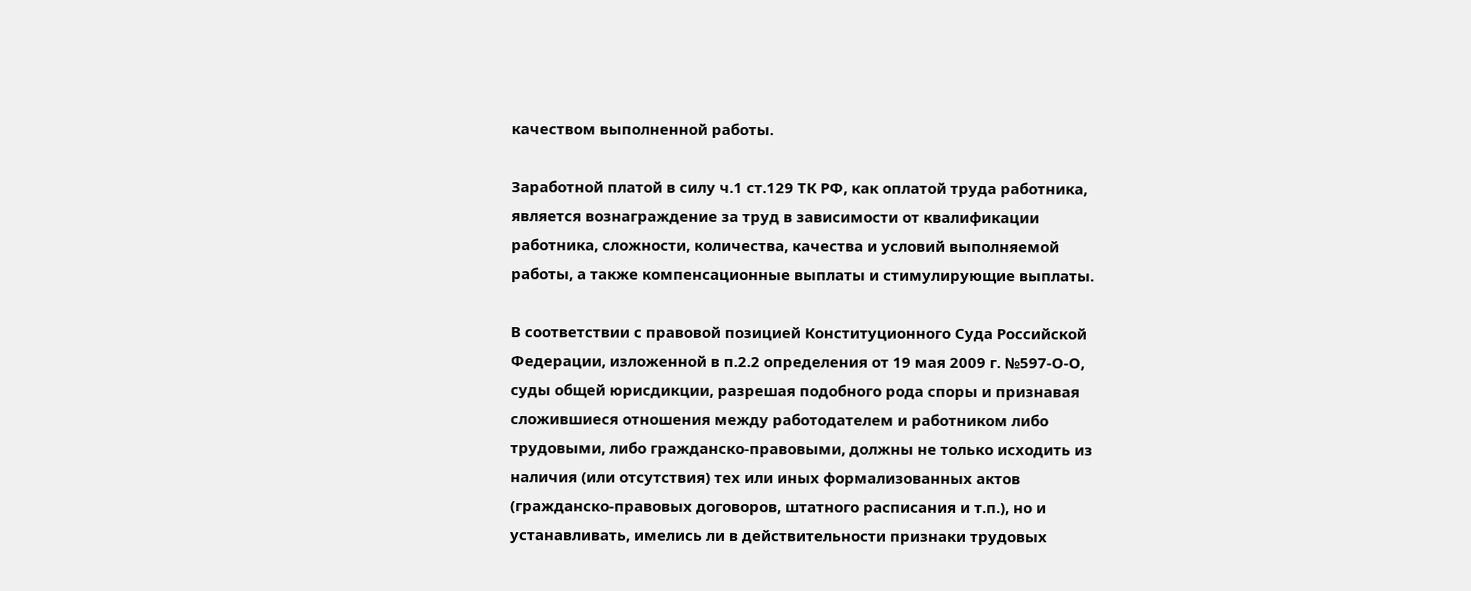качеством выполненной работы.

Заработной платой в силу ч.1 ст.129 ТК РФ, как оплатой труда работника, является вознаграждение за труд в зависимости от квалификации работника, сложности, количества, качества и условий выполняемой работы, а также компенсационные выплаты и стимулирующие выплаты.

В соответствии с правовой позицией Конституционного Суда Российской Федерации, изложенной в п.2.2 определения от 19 мая 2009 г. №597-О-О, суды общей юрисдикции, разрешая подобного рода споры и признавая сложившиеся отношения между работодателем и работником либо трудовыми, либо гражданско-правовыми, должны не только исходить из наличия (или отсутствия) тех или иных формализованных актов (гражданско-правовых договоров, штатного расписания и т.п.), но и устанавливать, имелись ли в действительности признаки трудовых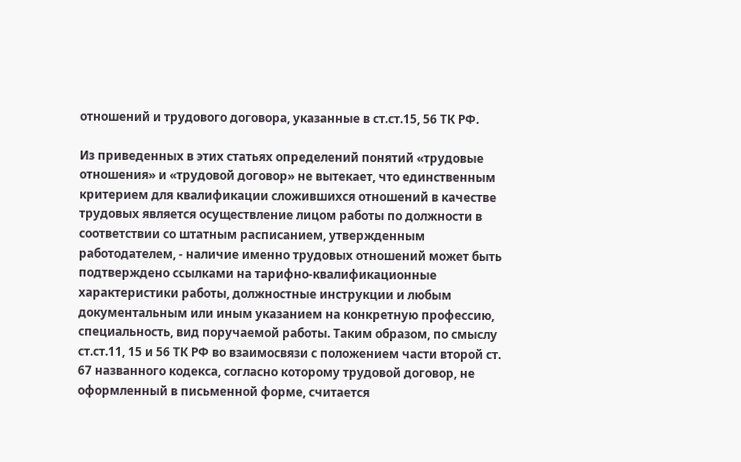отношений и трудового договора, указанные в ст.ст.15, 56 ТК РФ.

Из приведенных в этих статьях определений понятий «трудовые отношения» и «трудовой договор» не вытекает, что единственным критерием для квалификации сложившихся отношений в качестве трудовых является осуществление лицом работы по должности в соответствии со штатным расписанием, утвержденным работодателем, - наличие именно трудовых отношений может быть подтверждено ссылками на тарифно-квалификационные характеристики работы, должностные инструкции и любым документальным или иным указанием на конкретную профессию, специальность, вид поручаемой работы. Таким образом, по смыслу ст.ст.11, 15 и 56 ТК РФ во взаимосвязи с положением части второй ст. 67 названного кодекса, согласно которому трудовой договор, не оформленный в письменной форме, считается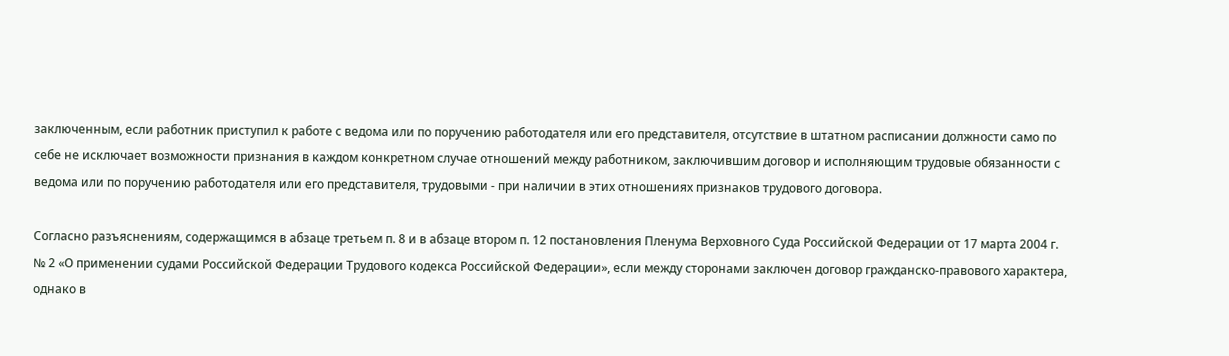заключенным, если работник приступил к работе с ведома или по поручению работодателя или его представителя, отсутствие в штатном расписании должности само по себе не исключает возможности признания в каждом конкретном случае отношений между работником, заключившим договор и исполняющим трудовые обязанности с ведома или по поручению работодателя или его представителя, трудовыми - при наличии в этих отношениях признаков трудового договора.

Согласно разъяснениям, содержащимся в абзаце третьем п. 8 и в абзаце втором п. 12 постановления Пленума Верховного Суда Российской Федерации от 17 марта 2004 г. № 2 «О применении судами Российской Федерации Трудового кодекса Российской Федерации», если между сторонами заключен договор гражданско-правового характера, однако в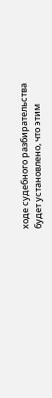ходе судебного разбирательства будет установлено, что этим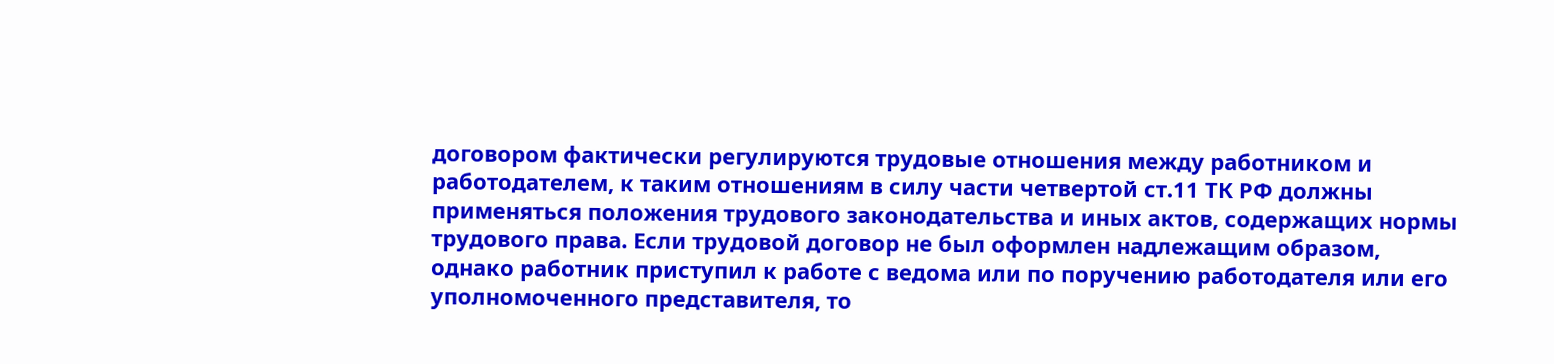договором фактически регулируются трудовые отношения между работником и работодателем, к таким отношениям в силу части четвертой ст.11 ТК РФ должны применяться положения трудового законодательства и иных актов, содержащих нормы трудового права. Если трудовой договор не был оформлен надлежащим образом, однако работник приступил к работе с ведома или по поручению работодателя или его уполномоченного представителя, то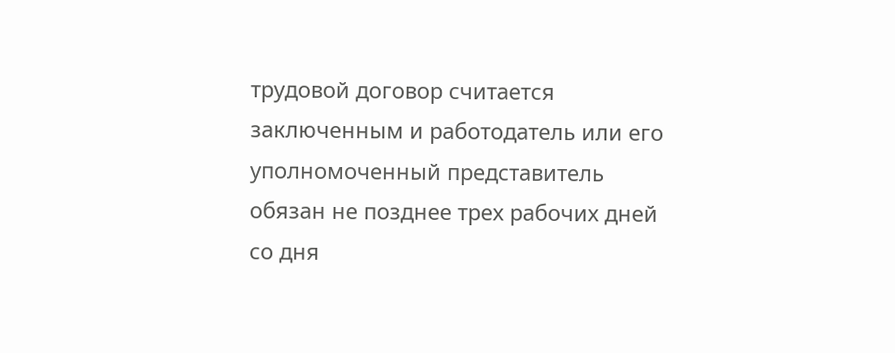трудовой договор считается заключенным и работодатель или его уполномоченный представитель обязан не позднее трех рабочих дней со дня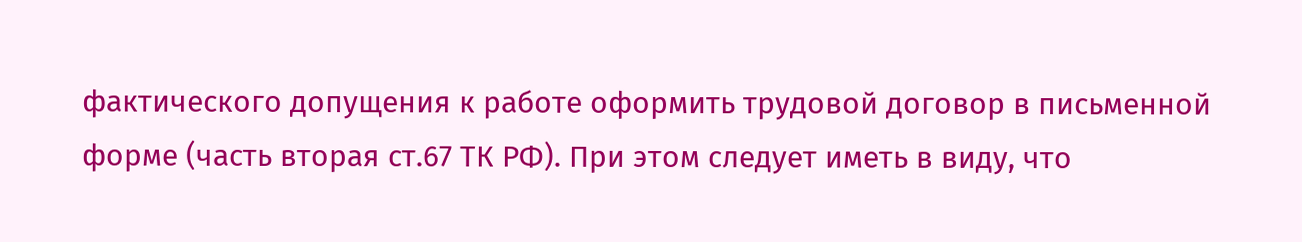фактического допущения к работе оформить трудовой договор в письменной форме (часть вторая ст.67 ТК РФ). При этом следует иметь в виду, что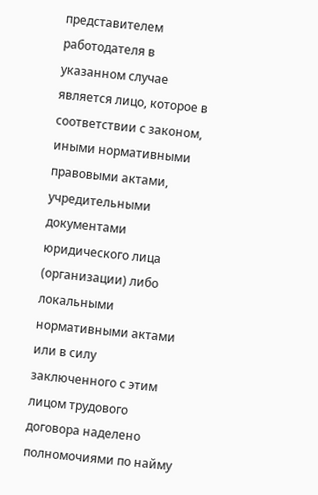представителем работодателя в указанном случае является лицо, которое в соответствии с законом, иными нормативными правовыми актами, учредительными документами юридического лица (организации) либо локальными нормативными актами или в силу заключенного с этим лицом трудового договора наделено полномочиями по найму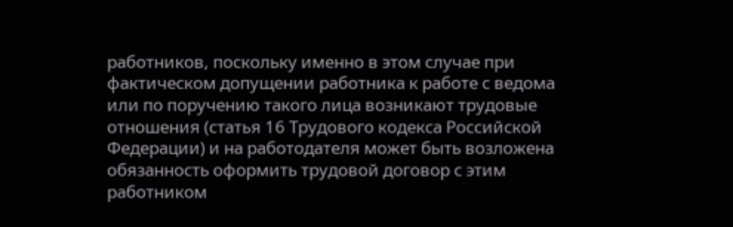работников, поскольку именно в этом случае при фактическом допущении работника к работе с ведома или по поручению такого лица возникают трудовые отношения (статья 16 Трудового кодекса Российской Федерации) и на работодателя может быть возложена обязанность оформить трудовой договор с этим работником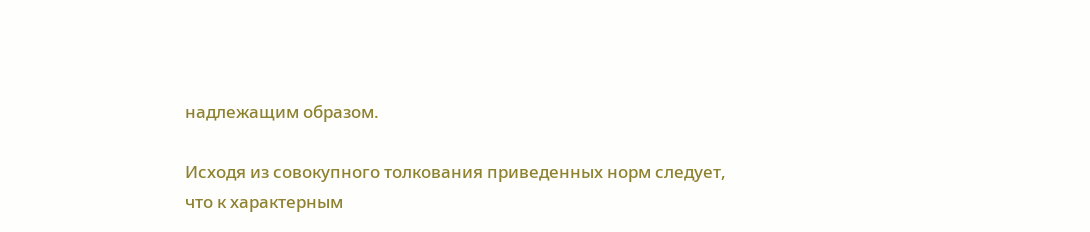надлежащим образом.

Исходя из совокупного толкования приведенных норм следует, что к характерным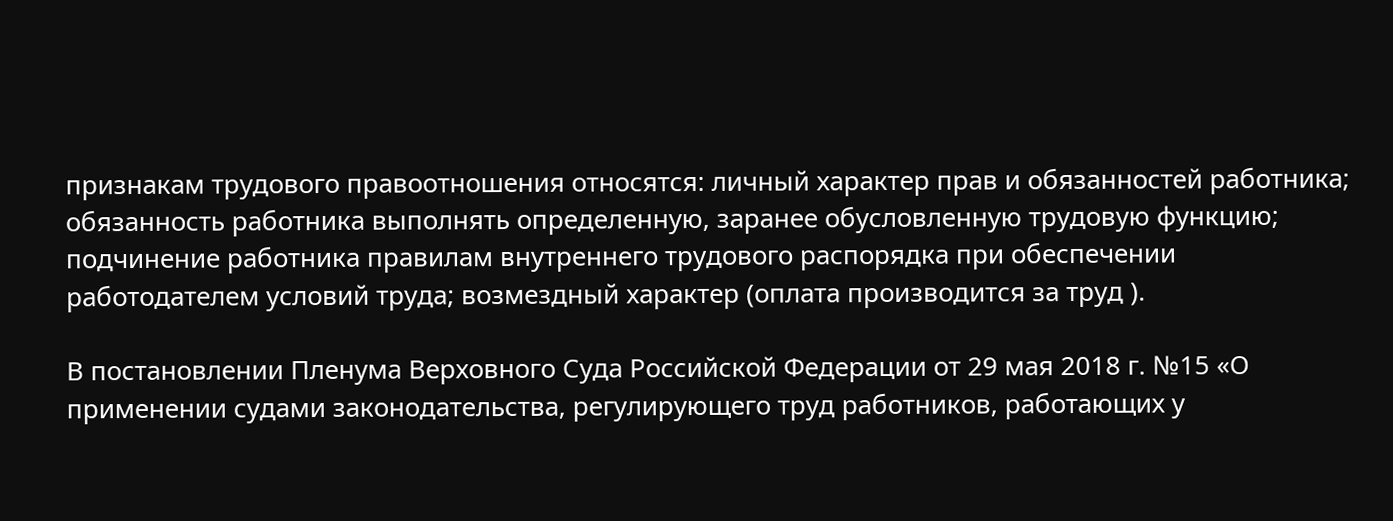признакам трудового правоотношения относятся: личный характер прав и обязанностей работника; обязанность работника выполнять определенную, заранее обусловленную трудовую функцию; подчинение работника правилам внутреннего трудового распорядка при обеспечении работодателем условий труда; возмездный характер (оплата производится за труд ).

В постановлении Пленума Верховного Суда Российской Федерации от 29 мая 2018 г. №15 «О применении судами законодательства, регулирующего труд работников, работающих у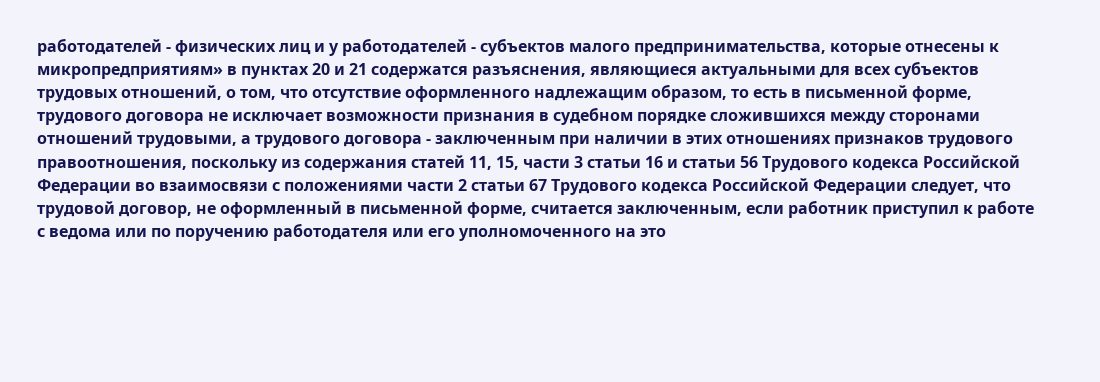работодателей - физических лиц и у работодателей - субъектов малого предпринимательства, которые отнесены к микропредприятиям» в пунктах 20 и 21 содержатся разъяснения, являющиеся актуальными для всех субъектов трудовых отношений, о том, что отсутствие оформленного надлежащим образом, то есть в письменной форме, трудового договора не исключает возможности признания в судебном порядке сложившихся между сторонами отношений трудовыми, а трудового договора - заключенным при наличии в этих отношениях признаков трудового правоотношения, поскольку из содержания статей 11, 15, части 3 статьи 16 и статьи 56 Трудового кодекса Российской Федерации во взаимосвязи с положениями части 2 статьи 67 Трудового кодекса Российской Федерации следует, что трудовой договор, не оформленный в письменной форме, считается заключенным, если работник приступил к работе с ведома или по поручению работодателя или его уполномоченного на это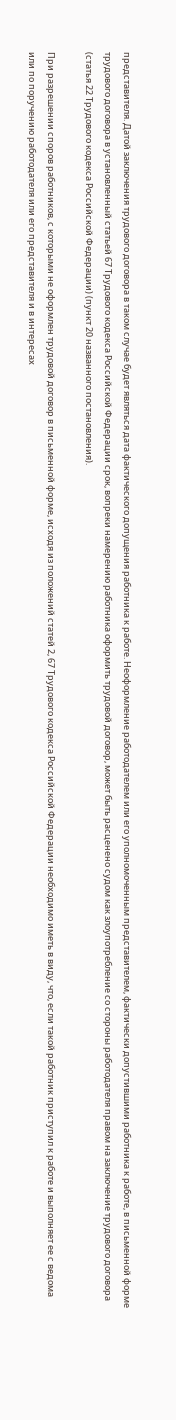представителя. Датой заключения трудового договора в таком случае будет являться дата фактического допущения работника к работе. Неоформление работодателем или его уполномоченным представителем, фактически допустившими работника к работе, в письменной форме трудового договора в установленный статьей 67 Трудового кодекса Российской Федерации срок, вопреки намерению работника оформить трудовой договор, может быть расценено судом как злоупотребление со стороны работодателя правом на заключение трудового договора (статья 22 Трудового кодекса Российской Федерации) (пункт 20 названного постановления).

При разрешении споров работников, с которыми не оформлен трудовой договор в письменной форме, исходя из положений статей 2, 67 Трудового кодекса Российской Федерации необходимо иметь в виду, что, если такой работник приступил к работе и выполняет ее с ведома или по поручению работодателя или его представителя и в интересах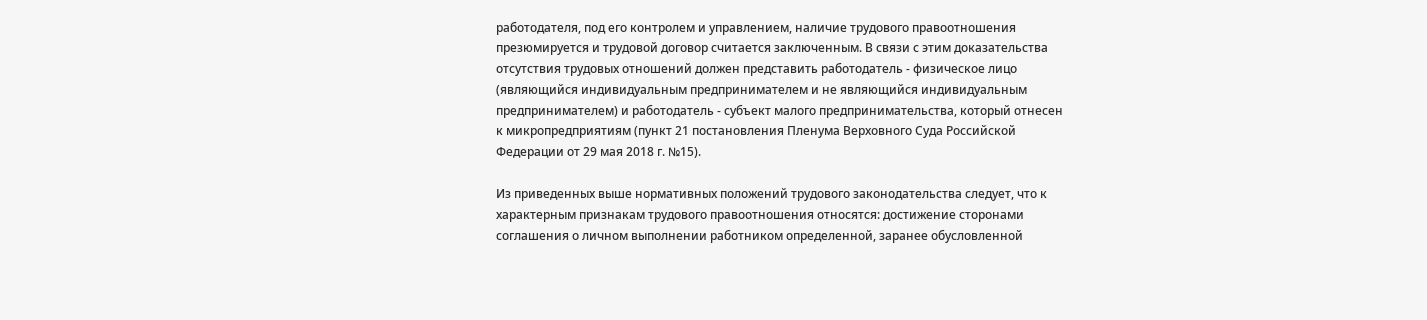работодателя, под его контролем и управлением, наличие трудового правоотношения презюмируется и трудовой договор считается заключенным. В связи с этим доказательства отсутствия трудовых отношений должен представить работодатель - физическое лицо (являющийся индивидуальным предпринимателем и не являющийся индивидуальным предпринимателем) и работодатель - субъект малого предпринимательства, который отнесен к микропредприятиям (пункт 21 постановления Пленума Верховного Суда Российской Федерации от 29 мая 2018 г. №15).

Из приведенных выше нормативных положений трудового законодательства следует, что к характерным признакам трудового правоотношения относятся: достижение сторонами соглашения о личном выполнении работником определенной, заранее обусловленной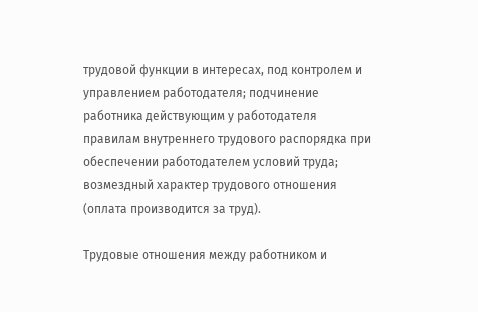трудовой функции в интересах, под контролем и управлением работодателя; подчинение работника действующим у работодателя правилам внутреннего трудового распорядка при обеспечении работодателем условий труда; возмездный характер трудового отношения (оплата производится за труд).

Трудовые отношения между работником и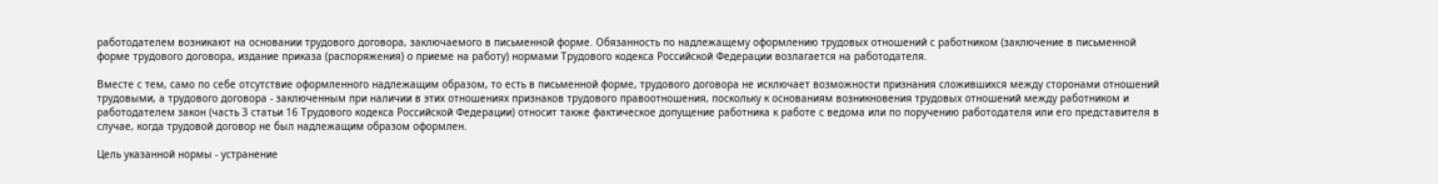работодателем возникают на основании трудового договора, заключаемого в письменной форме. Обязанность по надлежащему оформлению трудовых отношений с работником (заключение в письменной форме трудового договора, издание приказа (распоряжения) о приеме на работу) нормами Трудового кодекса Российской Федерации возлагается на работодателя.

Вместе с тем, само по себе отсутствие оформленного надлежащим образом, то есть в письменной форме, трудового договора не исключает возможности признания сложившихся между сторонами отношений трудовыми, а трудового договора - заключенным при наличии в этих отношениях признаков трудового правоотношения, поскольку к основаниям возникновения трудовых отношений между работником и работодателем закон (часть 3 статьи 16 Трудового кодекса Российской Федерации) относит также фактическое допущение работника к работе с ведома или по поручению работодателя или его представителя в случае, когда трудовой договор не был надлежащим образом оформлен.

Цель указанной нормы - устранение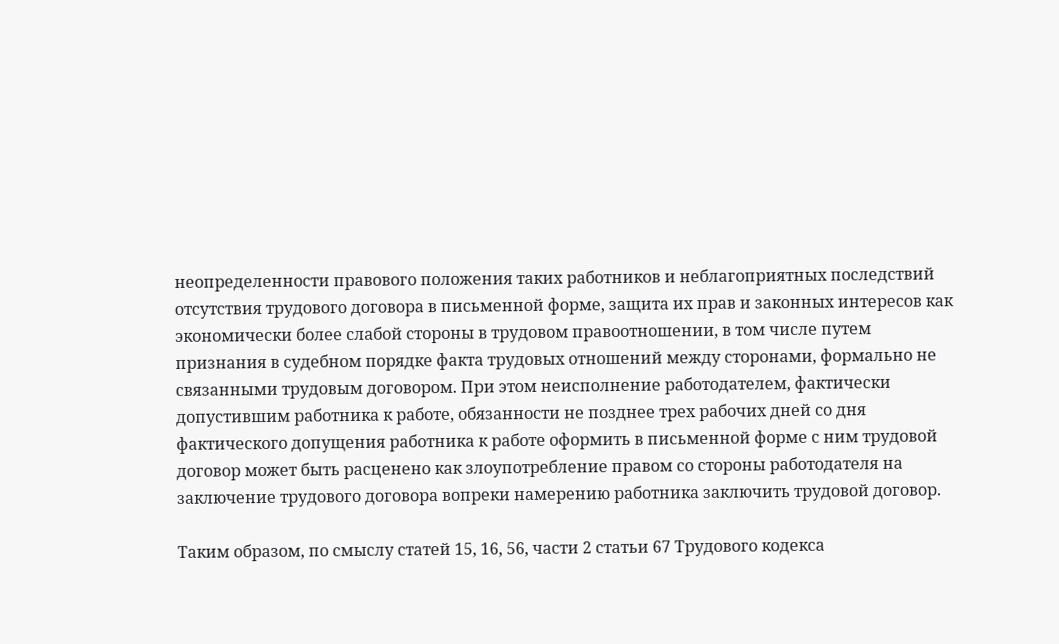неопределенности правового положения таких работников и неблагоприятных последствий отсутствия трудового договора в письменной форме, защита их прав и законных интересов как экономически более слабой стороны в трудовом правоотношении, в том числе путем признания в судебном порядке факта трудовых отношений между сторонами, формально не связанными трудовым договором. При этом неисполнение работодателем, фактически допустившим работника к работе, обязанности не позднее трех рабочих дней со дня фактического допущения работника к работе оформить в письменной форме с ним трудовой договор может быть расценено как злоупотребление правом со стороны работодателя на заключение трудового договора вопреки намерению работника заключить трудовой договор.

Таким образом, по смыслу статей 15, 16, 56, части 2 статьи 67 Трудового кодекса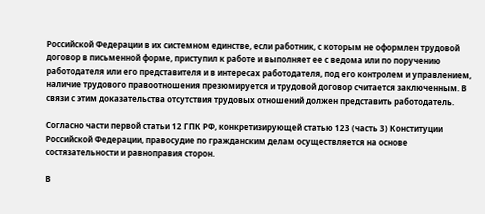Российской Федерации в их системном единстве, если работник, с которым не оформлен трудовой договор в письменной форме, приступил к работе и выполняет ее с ведома или по поручению работодателя или его представителя и в интересах работодателя, под его контролем и управлением, наличие трудового правоотношения презюмируется и трудовой договор считается заключенным. В связи с этим доказательства отсутствия трудовых отношений должен представить работодатель.

Согласно части первой статьи 12 ГПК РФ, конкретизирующей статью 123 (часть 3) Конституции Российской Федерации, правосудие по гражданским делам осуществляется на основе состязательности и равноправия сторон.

В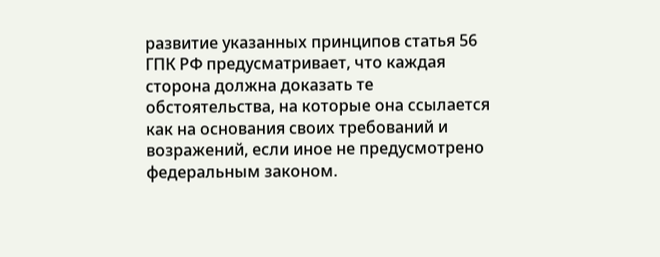развитие указанных принципов статья 56 ГПК РФ предусматривает, что каждая сторона должна доказать те обстоятельства, на которые она ссылается как на основания своих требований и возражений, если иное не предусмотрено федеральным законом.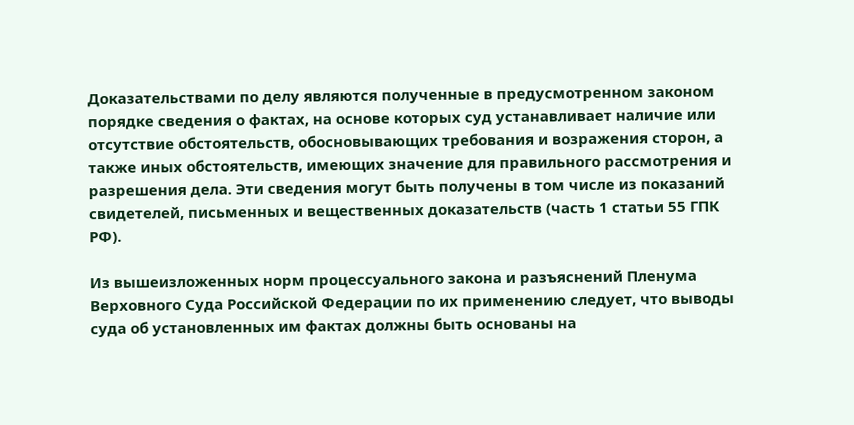Доказательствами по делу являются полученные в предусмотренном законом порядке сведения о фактах, на основе которых суд устанавливает наличие или отсутствие обстоятельств, обосновывающих требования и возражения сторон, а также иных обстоятельств, имеющих значение для правильного рассмотрения и разрешения дела. Эти сведения могут быть получены в том числе из показаний свидетелей, письменных и вещественных доказательств (часть 1 статьи 55 ГПК РФ).

Из вышеизложенных норм процессуального закона и разъяснений Пленума Верховного Суда Российской Федерации по их применению следует, что выводы суда об установленных им фактах должны быть основаны на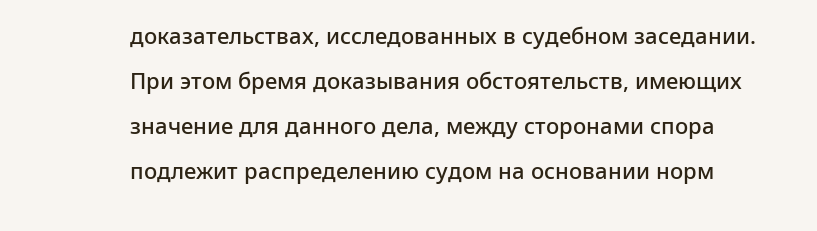доказательствах, исследованных в судебном заседании. При этом бремя доказывания обстоятельств, имеющих значение для данного дела, между сторонами спора подлежит распределению судом на основании норм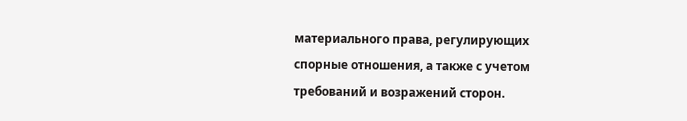материального права, регулирующих спорные отношения, а также с учетом требований и возражений сторон.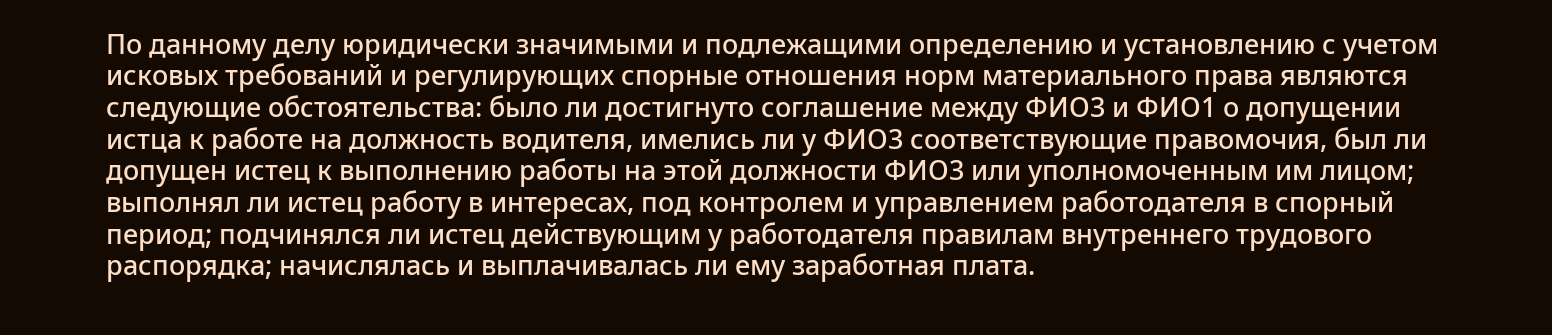По данному делу юридически значимыми и подлежащими определению и установлению с учетом исковых требований и регулирующих спорные отношения норм материального права являются следующие обстоятельства: было ли достигнуто соглашение между ФИО3 и ФИО1 о допущении истца к работе на должность водителя, имелись ли у ФИО3 соответствующие правомочия, был ли допущен истец к выполнению работы на этой должности ФИО3 или уполномоченным им лицом; выполнял ли истец работу в интересах, под контролем и управлением работодателя в спорный период; подчинялся ли истец действующим у работодателя правилам внутреннего трудового распорядка; начислялась и выплачивалась ли ему заработная плата.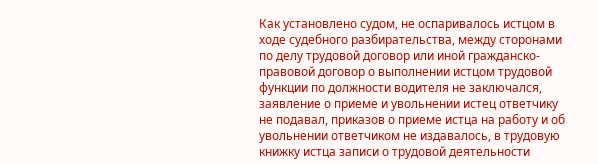Как установлено судом, не оспаривалось истцом в ходе судебного разбирательства, между сторонами по делу трудовой договор или иной гражданско-правовой договор о выполнении истцом трудовой функции по должности водителя не заключался, заявление о приеме и увольнении истец ответчику не подавал, приказов о приеме истца на работу и об увольнении ответчиком не издавалось, в трудовую книжку истца записи о трудовой деятельности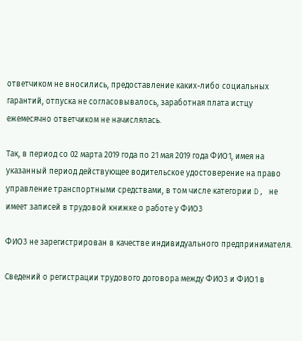ответчиком не вносились, предоставление каких-либо социальных гарантий, отпуска не согласовывалось, заработная плата истцу ежемесячно ответчиком не начислялась.

Так, в период со 02 марта 2019 года по 21 мая 2019 года ФИО1, имея на указанный период действующее водительское удостоверение на право управление транспортными средствами, в том числе категории D, не имеет записей в трудовой книжке о работе у ФИО3

ФИО3 не зарегистрирован в качестве индивидуального предпринимателя.

Сведений о регистрации трудового договора между ФИО3 и ФИО1 в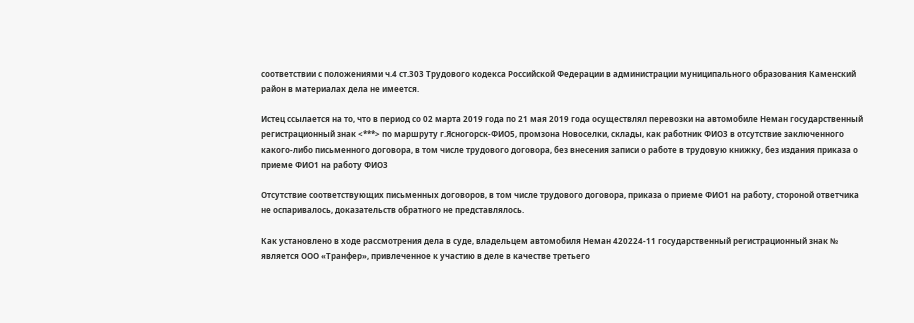соответствии с положениями ч.4 ст.303 Трудового кодекса Российской Федерации в администрации муниципального образования Каменский район в материалах дела не имеется.

Истец ссылается на то, что в период со 02 марта 2019 года по 21 мая 2019 года осуществлял перевозки на автомобиле Неман государственный регистрационный знак <***> по маршруту г.Ясногорск-ФИО5, промзона Новоселки, склады, как работник ФИО3 в отсутствие заключенного какого-либо письменного договора, в том числе трудового договора, без внесения записи о работе в трудовую книжку, без издания приказа о приеме ФИО1 на работу ФИО3

Отсутствие соответствующих письменных договоров, в том числе трудового договора, приказа о приеме ФИО1 на работу, стороной ответчика не оспаривалось, доказательств обратного не представлялось.

Как установлено в ходе рассмотрения дела в суде, владельцем автомобиля Неман 420224-11 государственный регистрационный знак № является ООО «Транфер», привлеченное к участию в деле в качестве третьего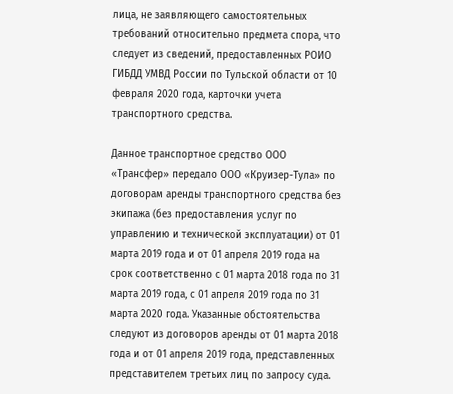лица, не заявляющего самостоятельных требований относительно предмета спора, что следует из сведений, предоставленных РОИО ГИБДД УМВД России по Тульской области от 10 февраля 2020 года, карточки учета транспортного средства.

Данное транспортное средство ООО «Трансфер» передало ООО «Круизер-Тула» по договорам аренды транспортного средства без экипажа (без предоставления услуг по управлению и технической эксплуатации) от 01 марта 2019 года и от 01 апреля 2019 года на срок соответственно с 01 марта 2018 года по 31 марта 2019 года, с 01 апреля 2019 года по 31 марта 2020 года. Указанные обстоятельства следуют из договоров аренды от 01 марта 2018 года и от 01 апреля 2019 года, представленных представителем третьих лиц по запросу суда.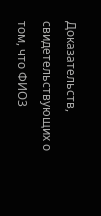Доказательств, свидетельствующих о том, что ФИО3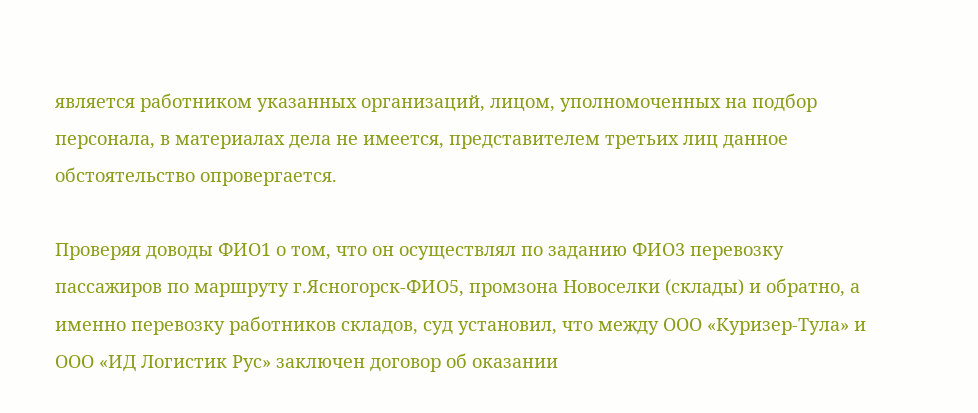является работником указанных организаций, лицом, уполномоченных на подбор персонала, в материалах дела не имеется, представителем третьих лиц данное обстоятельство опровергается.

Проверяя доводы ФИО1 о том, что он осуществлял по заданию ФИО3 перевозку пассажиров по маршруту г.Ясногорск-ФИО5, промзона Новоселки (склады) и обратно, а именно перевозку работников складов, суд установил, что между ООО «Куризер-Тула» и ООО «ИД Логистик Рус» заключен договор об оказании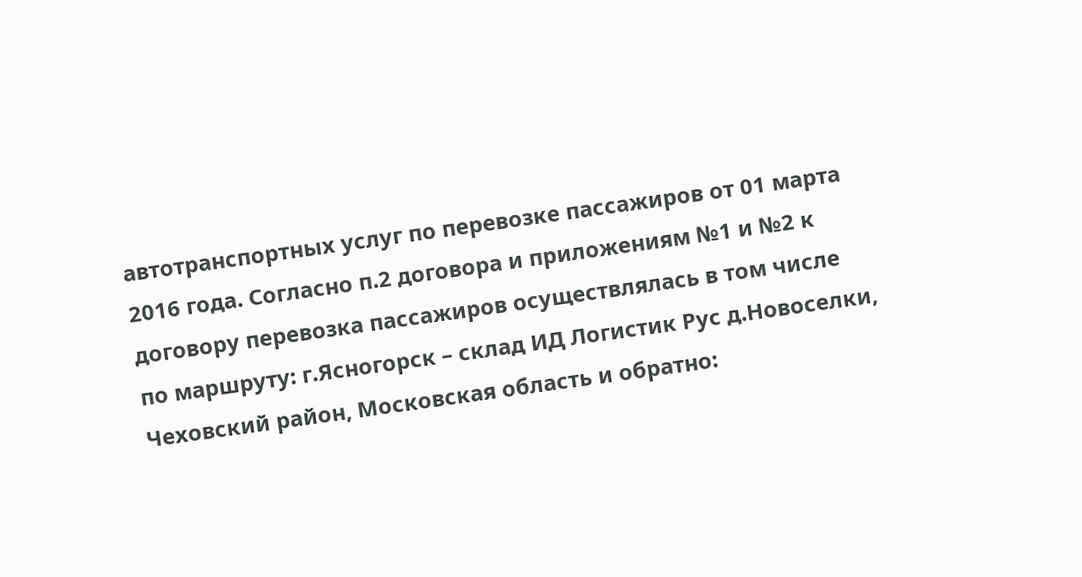автотранспортных услуг по перевозке пассажиров от 01 марта 2016 года. Согласно п.2 договора и приложениям №1 и №2 к договору перевозка пассажиров осуществлялась в том числе по маршруту: г.Ясногорск – склад ИД Логистик Рус д.Новоселки, Чеховский район, Московская область и обратно: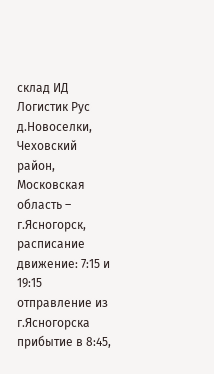склад ИД Логистик Рус д.Новоселки, Чеховский район, Московская область – г.Ясногорск, расписание движение: 7:15 и 19:15 отправление из г.Ясногорска прибытие в 8:45,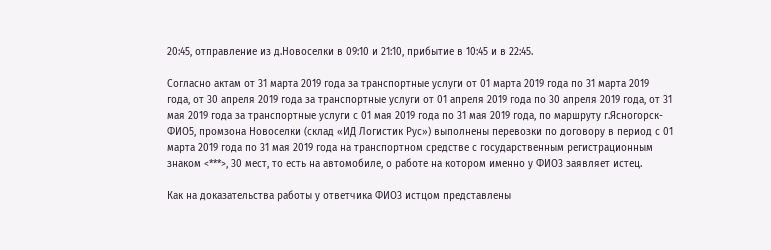20:45, отправление из д.Новоселки в 09:10 и 21:10, прибытие в 10:45 и в 22:45.

Согласно актам от 31 марта 2019 года за транспортные услуги от 01 марта 2019 года по 31 марта 2019 года, от 30 апреля 2019 года за транспортные услуги от 01 апреля 2019 года по 30 апреля 2019 года, от 31 мая 2019 года за транспортные услуги с 01 мая 2019 года по 31 мая 2019 года, по маршруту г.Ясногорск-ФИО5, промзона Новоселки (склад «ИД Логистик Рус») выполнены перевозки по договору в период с 01 марта 2019 года по 31 мая 2019 года на транспортном средстве с государственным регистрационным знаком <***>, 30 мест, то есть на автомобиле, о работе на котором именно у ФИО3 заявляет истец.

Как на доказательства работы у ответчика ФИО3 истцом представлены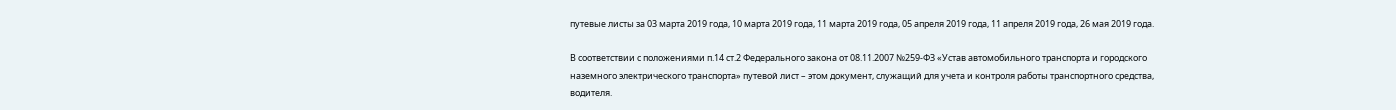путевые листы за 03 марта 2019 года, 10 марта 2019 года, 11 марта 2019 года, 05 апреля 2019 года, 11 апреля 2019 года, 26 мая 2019 года.

В соответствии с положениями п.14 ст.2 Федерального закона от 08.11.2007 №259-ФЗ «Устав автомобильного транспорта и городского наземного электрического транспорта» путевой лист – этом документ, служащий для учета и контроля работы транспортного средства, водителя.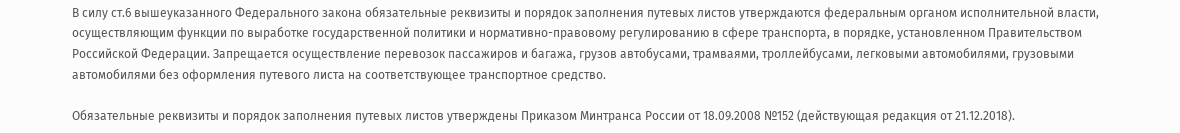В силу ст.6 вышеуказанного Федерального закона обязательные реквизиты и порядок заполнения путевых листов утверждаются федеральным органом исполнительной власти, осуществляющим функции по выработке государственной политики и нормативно-правовому регулированию в сфере транспорта, в порядке, установленном Правительством Российской Федерации. Запрещается осуществление перевозок пассажиров и багажа, грузов автобусами, трамваями, троллейбусами, легковыми автомобилями, грузовыми автомобилями без оформления путевого листа на соответствующее транспортное средство.

Обязательные реквизиты и порядок заполнения путевых листов утверждены Приказом Минтранса России от 18.09.2008 №152 (действующая редакция от 21.12.2018).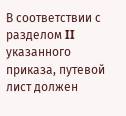В соответствии с разделом II указанного приказа, путевой лист должен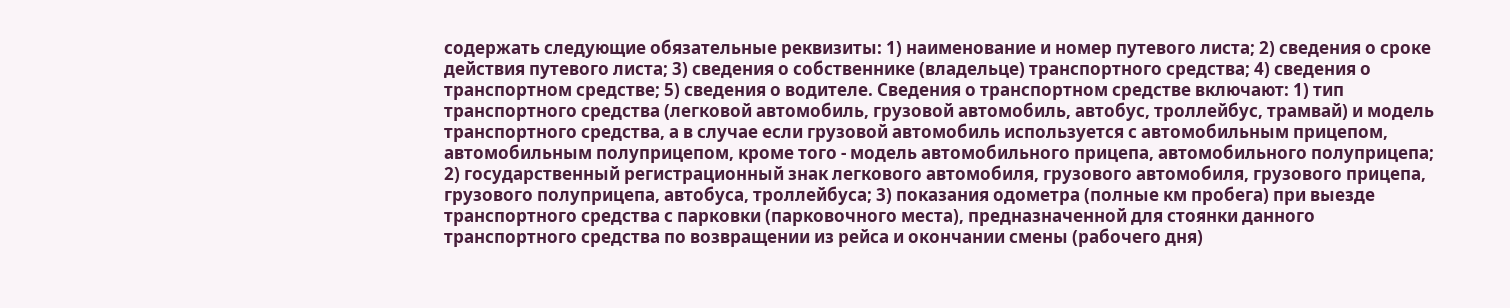содержать следующие обязательные реквизиты: 1) наименование и номер путевого листа; 2) сведения о сроке действия путевого листа; 3) сведения о собственнике (владельце) транспортного средства; 4) сведения о транспортном средстве; 5) сведения о водителе. Сведения о транспортном средстве включают: 1) тип транспортного средства (легковой автомобиль, грузовой автомобиль, автобус, троллейбус, трамвай) и модель транспортного средства, а в случае если грузовой автомобиль используется с автомобильным прицепом, автомобильным полуприцепом, кроме того - модель автомобильного прицепа, автомобильного полуприцепа; 2) государственный регистрационный знак легкового автомобиля, грузового автомобиля, грузового прицепа, грузового полуприцепа, автобуса, троллейбуса; 3) показания одометра (полные км пробега) при выезде транспортного средства с парковки (парковочного места), предназначенной для стоянки данного транспортного средства по возвращении из рейса и окончании смены (рабочего дня)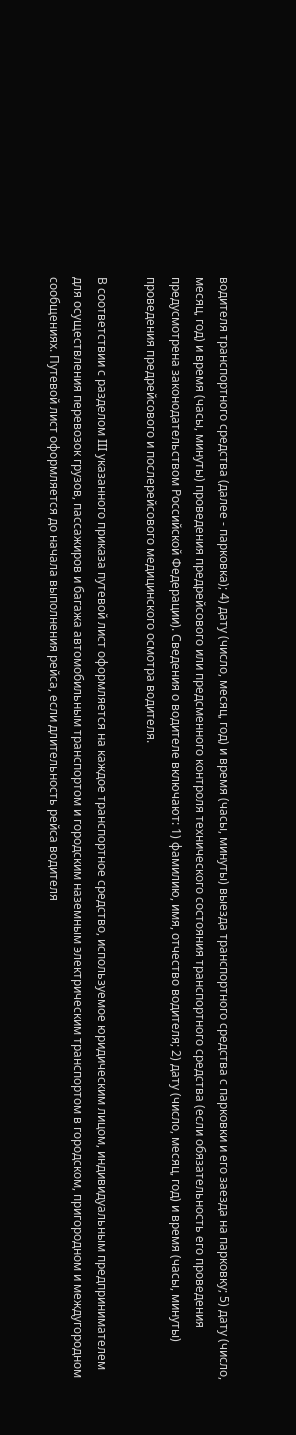водителя транспортного средства (далее - парковка); 4) дату (число, месяц, год) и время (часы, минуты) выезда транспортного средства с парковки и его заезда на парковку; 5) дату (число, месяц, год) и время (часы, минуты) проведения предрейсового или предсменного контроля технического состояния транспортного средства (если обязательность его проведения предусмотрена законодательством Российской Федерации). Сведения о водителе включают: 1) фамилию, имя, отчество водителя; 2) дату (число, месяц, год) и время (часы, минуты) проведения предрейсового и послерейсового медицинского осмотра водителя.

В соответствии с разделом III указанного приказа путевой лист оформляется на каждое транспортное средство, используемое юридическим лицом, индивидуальным предпринимателем для осуществления перевозок грузов, пассажиров и багажа автомобильным транспортом и городским наземным электрическим транспортом в городском, пригородном и междугородном сообщениях. Путевой лист оформляется до начала выполнения рейса, если длительность рейса водителя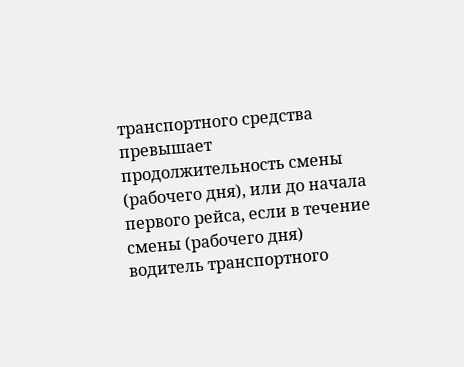транспортного средства превышает продолжительность смены (рабочего дня), или до начала первого рейса, если в течение смены (рабочего дня) водитель транспортного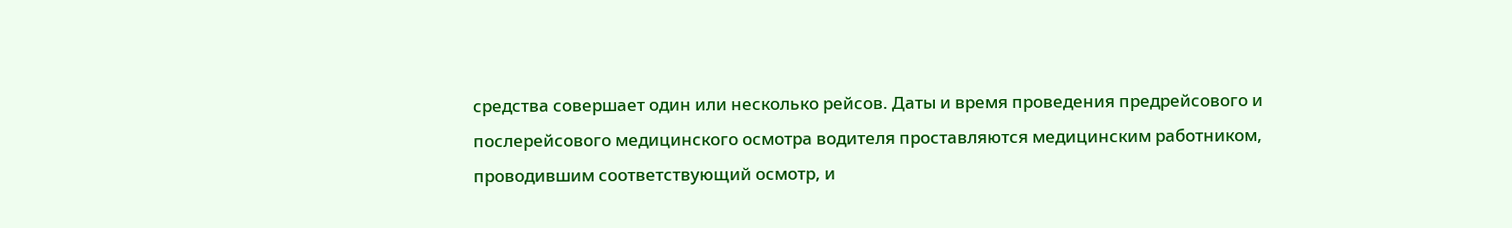средства совершает один или несколько рейсов. Даты и время проведения предрейсового и послерейсового медицинского осмотра водителя проставляются медицинским работником, проводившим соответствующий осмотр, и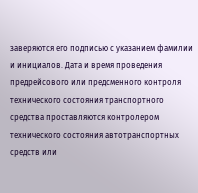заверяются его подписью с указанием фамилии и инициалов. Дата и время проведения предрейсового или предсменного контроля технического состояния транспортного средства проставляются контролером технического состояния автотранспортных средств или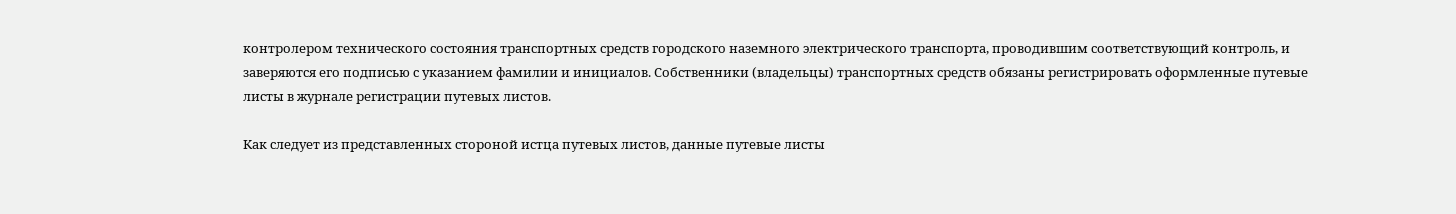контролером технического состояния транспортных средств городского наземного электрического транспорта, проводившим соответствующий контроль, и заверяются его подписью с указанием фамилии и инициалов. Собственники (владельцы) транспортных средств обязаны регистрировать оформленные путевые листы в журнале регистрации путевых листов.

Как следует из представленных стороной истца путевых листов, данные путевые листы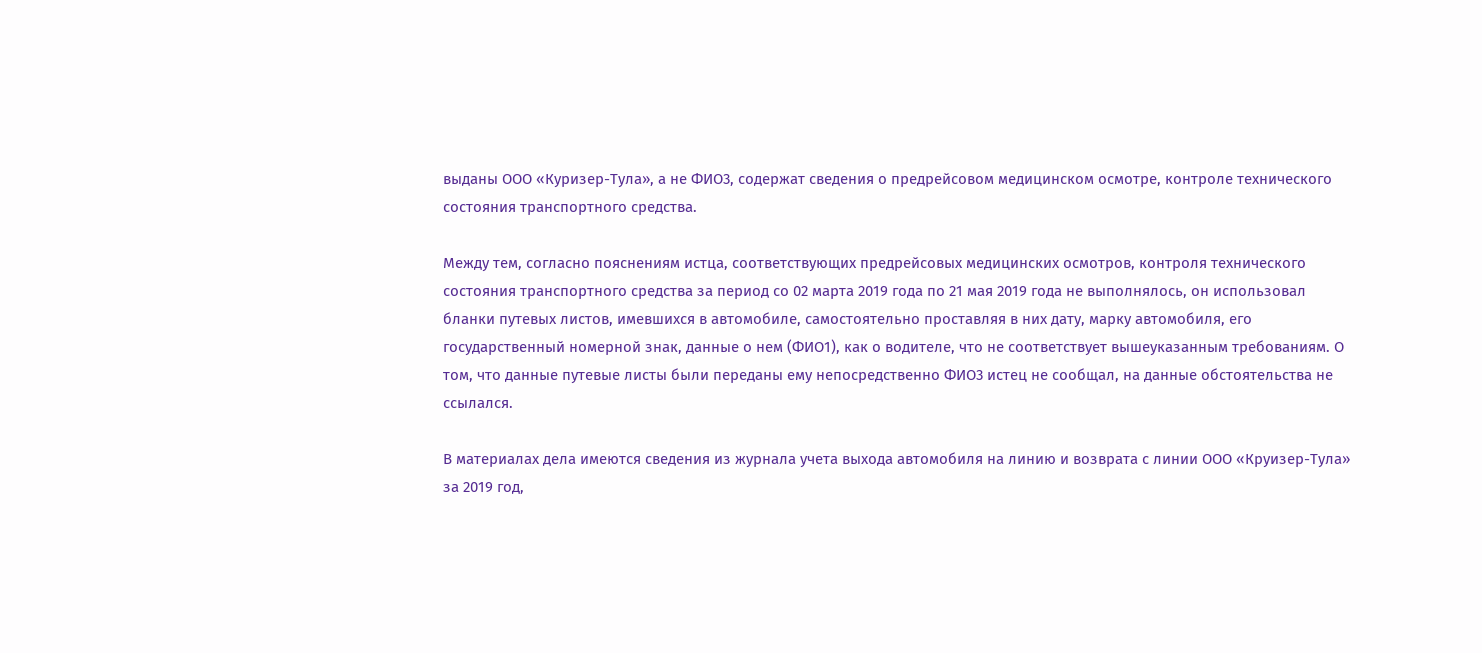выданы ООО «Куризер-Тула», а не ФИО3, содержат сведения о предрейсовом медицинском осмотре, контроле технического состояния транспортного средства.

Между тем, согласно пояснениям истца, соответствующих предрейсовых медицинских осмотров, контроля технического состояния транспортного средства за период со 02 марта 2019 года по 21 мая 2019 года не выполнялось, он использовал бланки путевых листов, имевшихся в автомобиле, самостоятельно проставляя в них дату, марку автомобиля, его государственный номерной знак, данные о нем (ФИО1), как о водителе, что не соответствует вышеуказанным требованиям. О том, что данные путевые листы были переданы ему непосредственно ФИО3 истец не сообщал, на данные обстоятельства не ссылался.

В материалах дела имеются сведения из журнала учета выхода автомобиля на линию и возврата с линии ООО «Круизер-Тула» за 2019 год,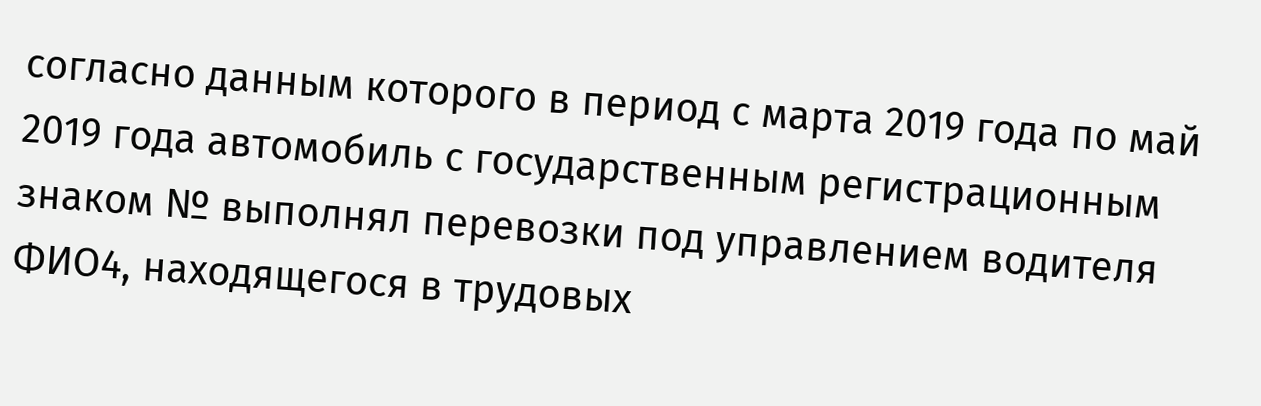согласно данным которого в период с марта 2019 года по май 2019 года автомобиль с государственным регистрационным знаком № выполнял перевозки под управлением водителя ФИО4, находящегося в трудовых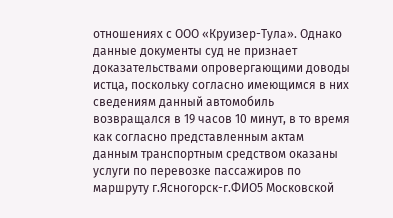отношениях с ООО «Круизер-Тула». Однако данные документы суд не признает доказательствами опровергающими доводы истца, поскольку согласно имеющимся в них сведениям данный автомобиль возвращался в 19 часов 10 минут, в то время как согласно представленным актам данным транспортным средством оказаны услуги по перевозке пассажиров по маршруту г.Ясногорск-г.ФИО5 Московской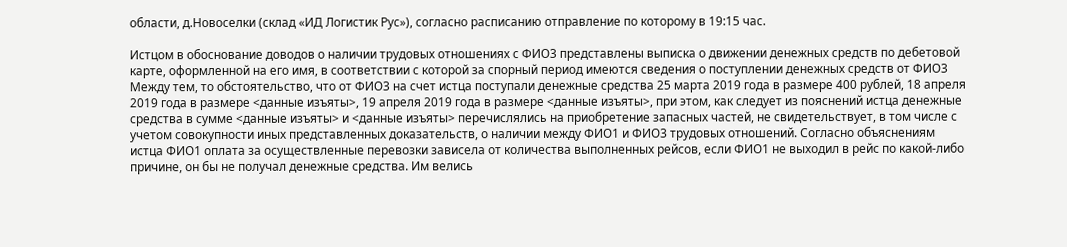области, д.Новоселки (склад «ИД Логистик Рус»), согласно расписанию отправление по которому в 19:15 час.

Истцом в обоснование доводов о наличии трудовых отношениях с ФИО3 представлены выписка о движении денежных средств по дебетовой карте, оформленной на его имя, в соответствии с которой за спорный период имеются сведения о поступлении денежных средств от ФИО3 Между тем, то обстоятельство, что от ФИО3 на счет истца поступали денежные средства 25 марта 2019 года в размере 400 рублей, 18 апреля 2019 года в размере <данные изъяты>, 19 апреля 2019 года в размере <данные изъяты>, при этом, как следует из пояснений истца денежные средства в сумме <данные изъяты> и <данные изъяты> перечислялись на приобретение запасных частей, не свидетельствует, в том числе с учетом совокупности иных представленных доказательств, о наличии между ФИО1 и ФИО3 трудовых отношений. Согласно объяснениям истца ФИО1 оплата за осуществленные перевозки зависела от количества выполненных рейсов, если ФИО1 не выходил в рейс по какой-либо причине, он бы не получал денежные средства. Им велись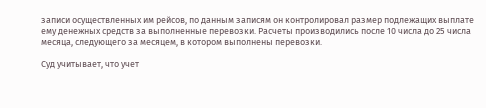записи осуществленных им рейсов, по данным записям он контролировал размер подлежащих выплате ему денежных средств за выполненные перевозки. Расчеты производились после 10 числа до 25 числа месяца, следующего за месяцем, в котором выполнены перевозки.

Суд учитывает, что учет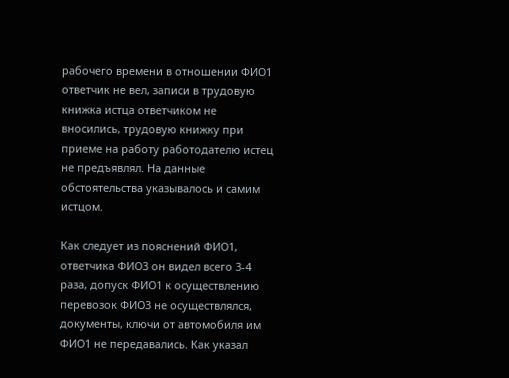рабочего времени в отношении ФИО1 ответчик не вел, записи в трудовую книжка истца ответчиком не вносились, трудовую книжку при приеме на работу работодателю истец не предъявлял. На данные обстоятельства указывалось и самим истцом.

Как следует из пояснений ФИО1, ответчика ФИО3 он видел всего 3-4 раза, допуск ФИО1 к осуществлению перевозок ФИО3 не осуществлялся, документы, ключи от автомобиля им ФИО1 не передавались. Как указал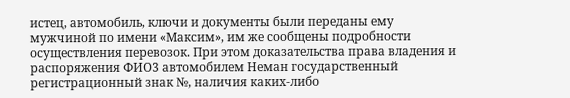истец, автомобиль, ключи и документы были переданы ему мужчиной по имени «Максим», им же сообщены подробности осуществления перевозок. При этом доказательства права владения и распоряжения ФИО3 автомобилем Неман государственный регистрационный знак №, наличия каких-либо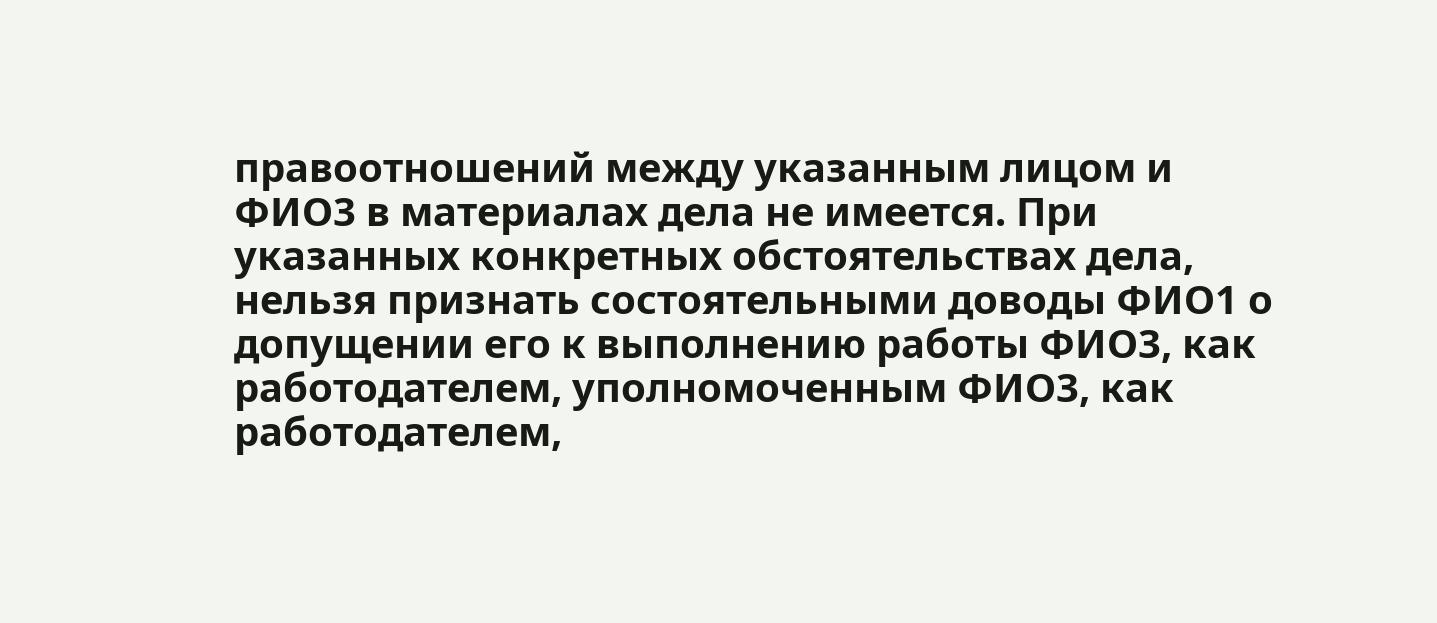правоотношений между указанным лицом и ФИО3 в материалах дела не имеется. При указанных конкретных обстоятельствах дела, нельзя признать состоятельными доводы ФИО1 о допущении его к выполнению работы ФИО3, как работодателем, уполномоченным ФИО3, как работодателем,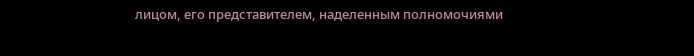лицом, его представителем, наделенным полномочиями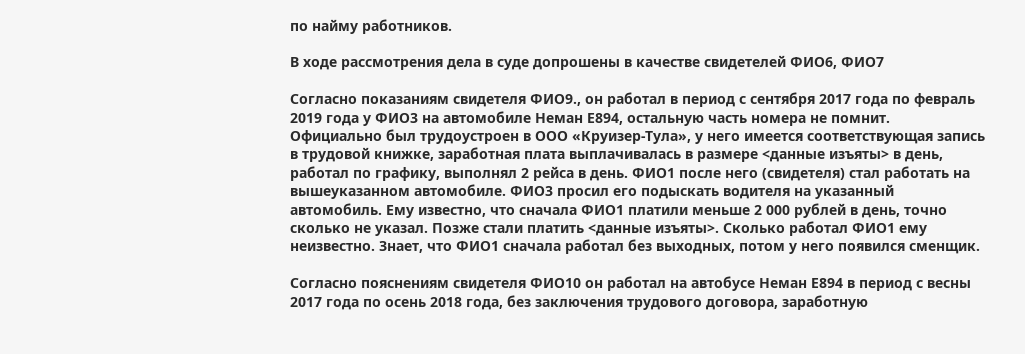по найму работников.

В ходе рассмотрения дела в суде допрошены в качестве свидетелей ФИО6, ФИО7

Согласно показаниям свидетеля ФИО9., он работал в период с сентября 2017 года по февраль 2019 года у ФИО3 на автомобиле Неман Е894, остальную часть номера не помнит. Официально был трудоустроен в ООО «Круизер-Тула», у него имеется соответствующая запись в трудовой книжке, заработная плата выплачивалась в размере <данные изъяты> в день, работал по графику, выполнял 2 рейса в день. ФИО1 после него (свидетеля) стал работать на вышеуказанном автомобиле. ФИО3 просил его подыскать водителя на указанный автомобиль. Ему известно, что сначала ФИО1 платили меньше 2 000 рублей в день, точно сколько не указал. Позже стали платить <данные изъяты>. Сколько работал ФИО1 ему неизвестно. Знает, что ФИО1 сначала работал без выходных, потом у него появился сменщик.

Согласно пояснениям свидетеля ФИО10 он работал на автобусе Неман Е894 в период с весны 2017 года по осень 2018 года, без заключения трудового договора, заработную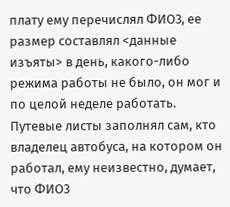плату ему перечислял ФИО3, ее размер составлял <данные изъяты> в день, какого-либо режима работы не было, он мог и по целой неделе работать. Путевые листы заполнял сам, кто владелец автобуса, на котором он работал, ему неизвестно, думает, что ФИО3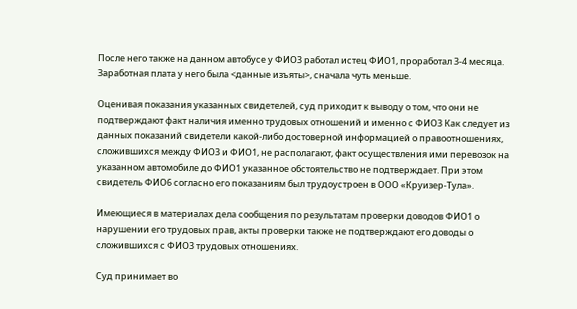После него также на данном автобусе у ФИО3 работал истец ФИО1, проработал 3-4 месяца. Заработная плата у него была <данные изъяты>, сначала чуть меньше.

Оценивая показания указанных свидетелей, суд приходит к выводу о том, что они не подтверждают факт наличия именно трудовых отношений и именно с ФИО3 Как следует из данных показаний свидетели какой-либо достоверной информацией о правоотношениях, сложившихся между ФИО3 и ФИО1, не располагают, факт осуществления ими перевозок на указанном автомобиле до ФИО1 указанное обстоятельство не подтверждает. При этом свидетель ФИО6 согласно его показаниям был трудоустроен в ООО «Круизер-Тула».

Имеющиеся в материалах дела сообщения по результатам проверки доводов ФИО1 о нарушении его трудовых прав, акты проверки также не подтверждают его доводы о сложившихся с ФИО3 трудовых отношениях.

Суд принимает во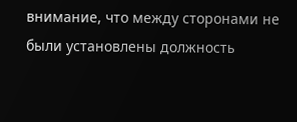внимание, что между сторонами не были установлены должность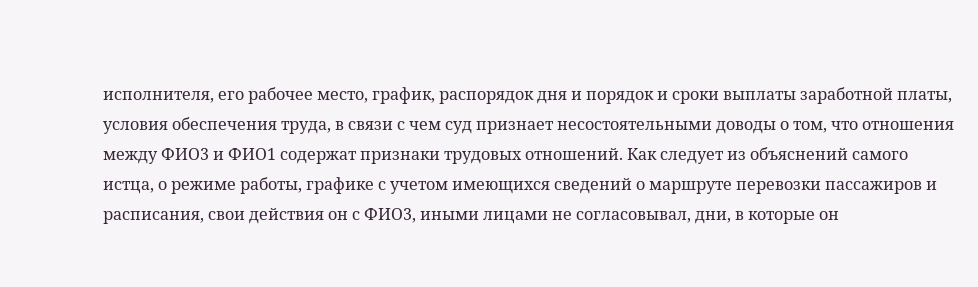исполнителя, его рабочее место, график, распорядок дня и порядок и сроки выплаты заработной платы, условия обеспечения труда, в связи с чем суд признает несостоятельными доводы о том, что отношения между ФИО3 и ФИО1 содержат признаки трудовых отношений. Как следует из объяснений самого истца, о режиме работы, графике с учетом имеющихся сведений о маршруте перевозки пассажиров и расписания, свои действия он с ФИО3, иными лицами не согласовывал, дни, в которые он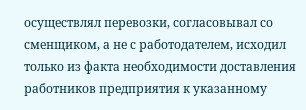осуществлял перевозки, согласовывал со сменщиком, а не с работодателем, исходил только из факта необходимости доставления работников предприятия к указанному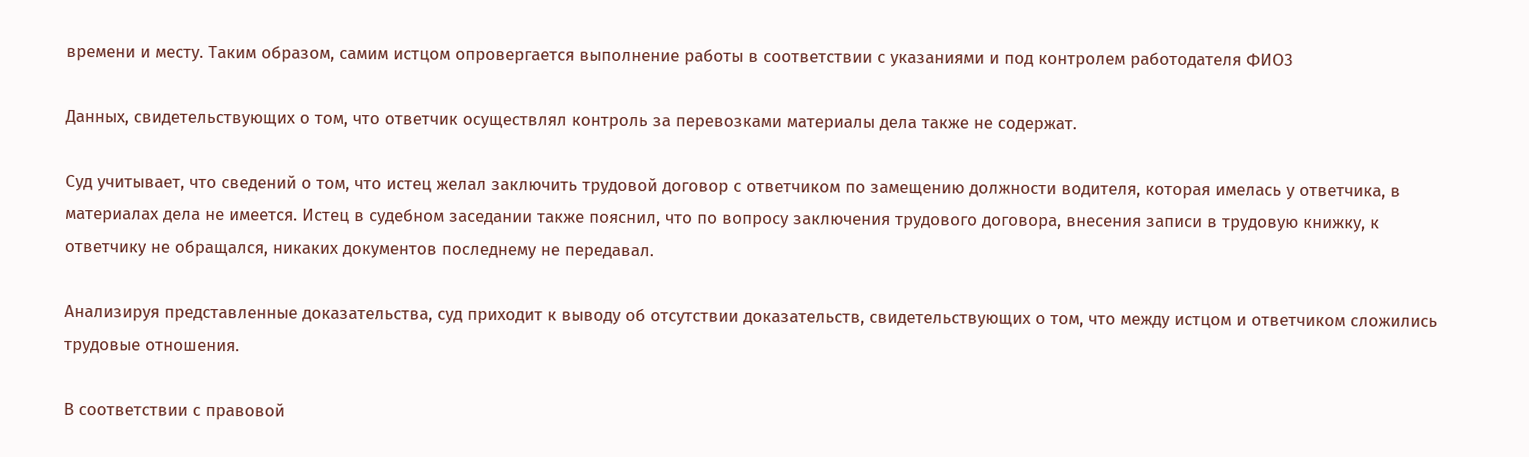времени и месту. Таким образом, самим истцом опровергается выполнение работы в соответствии с указаниями и под контролем работодателя ФИО3

Данных, свидетельствующих о том, что ответчик осуществлял контроль за перевозками материалы дела также не содержат.

Суд учитывает, что сведений о том, что истец желал заключить трудовой договор с ответчиком по замещению должности водителя, которая имелась у ответчика, в материалах дела не имеется. Истец в судебном заседании также пояснил, что по вопросу заключения трудового договора, внесения записи в трудовую книжку, к ответчику не обращался, никаких документов последнему не передавал.

Анализируя представленные доказательства, суд приходит к выводу об отсутствии доказательств, свидетельствующих о том, что между истцом и ответчиком сложились трудовые отношения.

В соответствии с правовой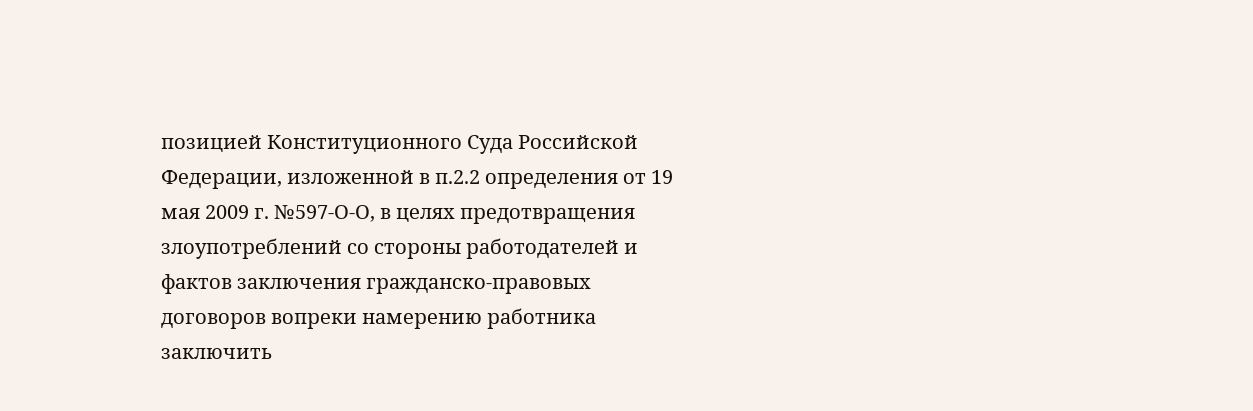позицией Конституционного Суда Российской Федерации, изложенной в п.2.2 определения от 19 мая 2009 г. №597-О-О, в целях предотвращения злоупотреблений со стороны работодателей и фактов заключения гражданско-правовых договоров вопреки намерению работника заключить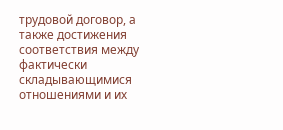трудовой договор, а также достижения соответствия между фактически складывающимися отношениями и их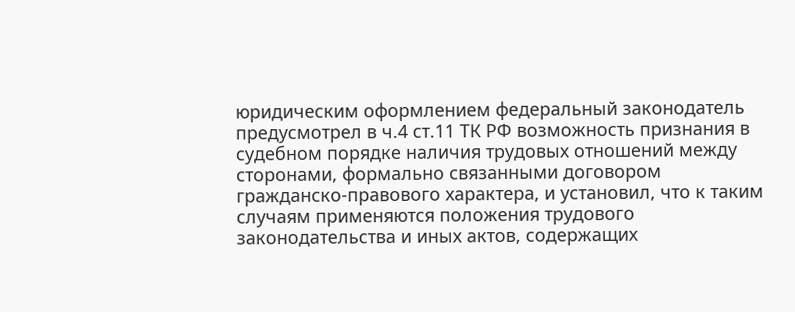юридическим оформлением федеральный законодатель предусмотрел в ч.4 ст.11 ТК РФ возможность признания в судебном порядке наличия трудовых отношений между сторонами, формально связанными договором гражданско-правового характера, и установил, что к таким случаям применяются положения трудового законодательства и иных актов, содержащих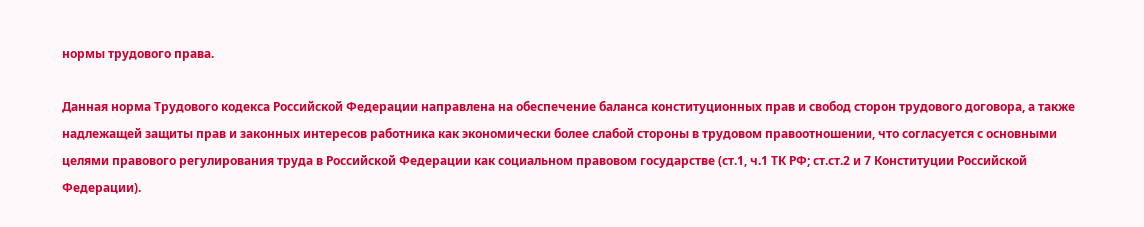нормы трудового права.

Данная норма Трудового кодекса Российской Федерации направлена на обеспечение баланса конституционных прав и свобод сторон трудового договора, а также надлежащей защиты прав и законных интересов работника как экономически более слабой стороны в трудовом правоотношении, что согласуется с основными целями правового регулирования труда в Российской Федерации как социальном правовом государстве (ст.1, ч.1 ТК РФ; ст.ст.2 и 7 Конституции Российской Федерации).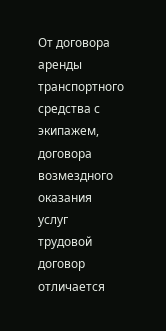От договора аренды транспортного средства с экипажем, договора возмездного оказания услуг трудовой договор отличается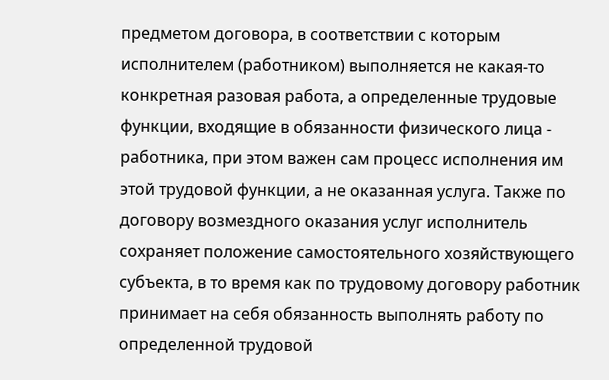предметом договора, в соответствии с которым исполнителем (работником) выполняется не какая-то конкретная разовая работа, а определенные трудовые функции, входящие в обязанности физического лица - работника, при этом важен сам процесс исполнения им этой трудовой функции, а не оказанная услуга. Также по договору возмездного оказания услуг исполнитель сохраняет положение самостоятельного хозяйствующего субъекта, в то время как по трудовому договору работник принимает на себя обязанность выполнять работу по определенной трудовой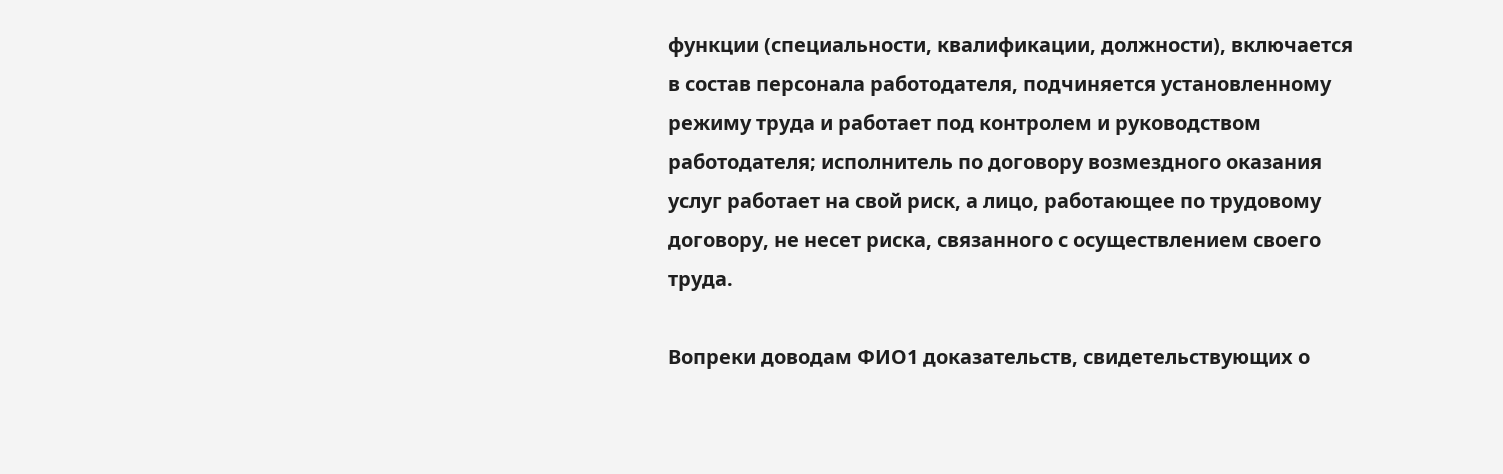функции (специальности, квалификации, должности), включается в состав персонала работодателя, подчиняется установленному режиму труда и работает под контролем и руководством работодателя; исполнитель по договору возмездного оказания услуг работает на свой риск, а лицо, работающее по трудовому договору, не несет риска, связанного с осуществлением своего труда.

Вопреки доводам ФИО1 доказательств, свидетельствующих о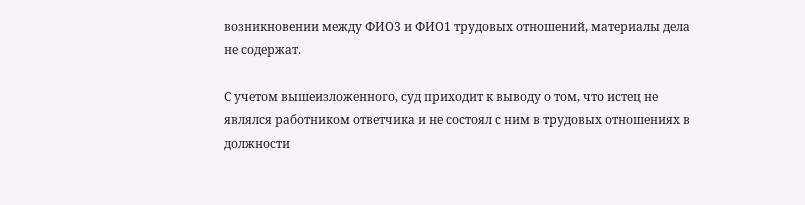возникновении между ФИО3 и ФИО1 трудовых отношений, материалы дела не содержат.

С учетом вышеизложенного, суд приходит к выводу о том, что истец не являлся работником ответчика и не состоял с ним в трудовых отношениях в должности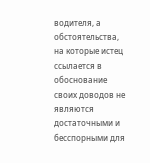водителя, а обстоятельства, на которые истец ссылается в обоснование своих доводов не являются достаточными и бесспорными для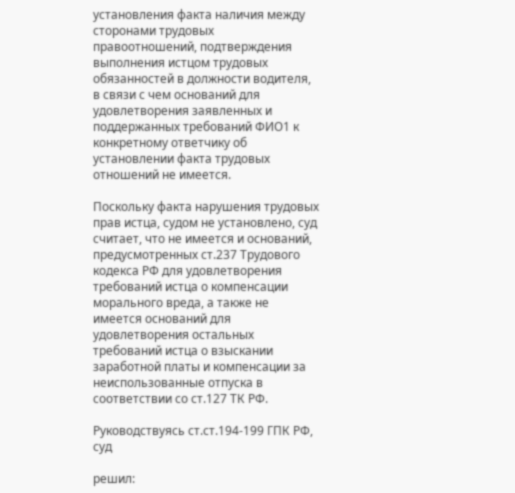установления факта наличия между сторонами трудовых правоотношений, подтверждения выполнения истцом трудовых обязанностей в должности водителя, в связи с чем оснований для удовлетворения заявленных и поддержанных требований ФИО1 к конкретному ответчику об установлении факта трудовых отношений не имеется.

Поскольку факта нарушения трудовых прав истца, судом не установлено, суд считает, что не имеется и оснований, предусмотренных ст.237 Трудового кодекса РФ для удовлетворения требований истца о компенсации морального вреда, а также не имеется оснований для удовлетворения остальных требований истца о взыскании заработной платы и компенсации за неиспользованные отпуска в соответствии со ст.127 ТК РФ.

Руководствуясь ст.ст.194-199 ГПК РФ, суд

решил: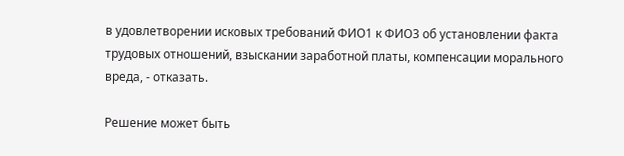в удовлетворении исковых требований ФИО1 к ФИО3 об установлении факта трудовых отношений, взыскании заработной платы, компенсации морального вреда, - отказать.

Решение может быть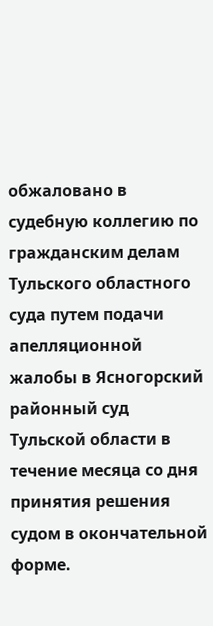обжаловано в судебную коллегию по гражданским делам Тульского областного суда путем подачи апелляционной жалобы в Ясногорский районный суд Тульской области в течение месяца со дня принятия решения судом в окончательной форме.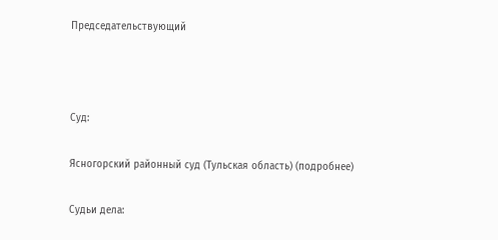Председательствующий



Суд:

Ясногорский районный суд (Тульская область) (подробнее)

Судьи дела: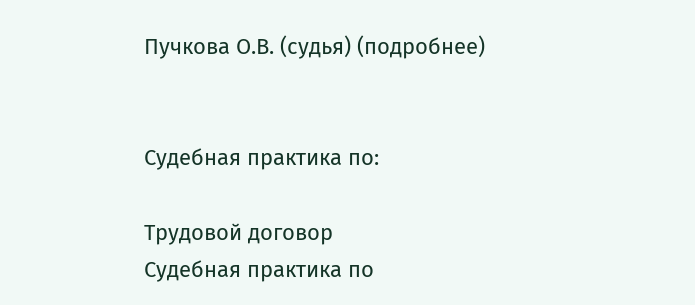Пучкова О.В. (судья) (подробнее)


Судебная практика по:

Трудовой договор
Судебная практика по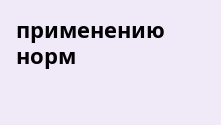применению норм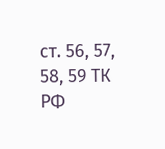ст. 56, 57, 58, 59 ТК РФ